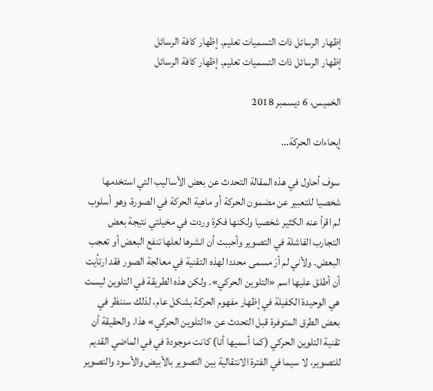إظهار الرسائل ذات التسميات تعليم. إظهار كافة الرسائل
إظهار الرسائل ذات التسميات تعليم. إظهار كافة الرسائل

الخميس، 6 ديسمبر 2018

إيحاءات الحركة…

سوف أحاول في هذه المقالة التحدث عن بعض الأساليب التي استخدمها شخصيا للتعبير عن مضمون الحركة أو ماهية الحركة في الصورة، وهو أسلوب لم اقرأ عنه الكثير شخصيا ولكنها فكرة وردت في مخيلتي نتيجة بعض التجارب الفاشلة في التصوير وأحببت أن انشرها لعلها تنفع البعض أو تعجب البعض. ولأني لم أرَ مسمى محددا لهذه التقنية في معالجة الصور فقد ارتأيت أن أطلق عليها اسم «التلوين الحركي». ولكن هذه الطريقة في التلوين ليست هي الوحيدة الكفيلة في إظهار مفهوم الحركة بشكل عام، لذلك سننظر في بعض الطرق المتوفرة قبل التحدث عن «التلوين الحركي» هذا. والحقيقة أن تقنية التلوين الحركي (كما أسميها أنا) كانت موجودة في في الماضي القديم للتصوير، لا سيما في الفترة الانتقالية بين التصوير بالأبيض والأسود والتصوير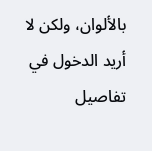بالألوان، ولكن لا أريد الدخول في تفاصيل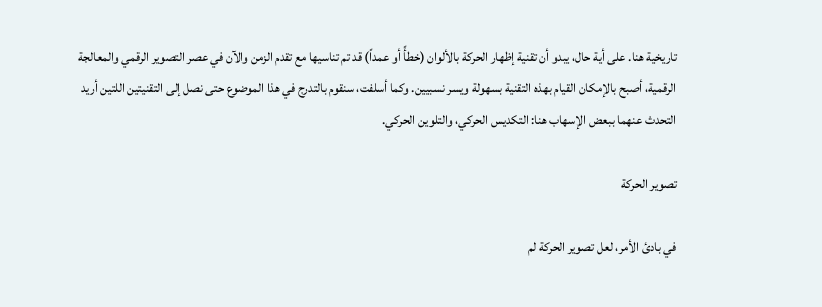تاريخية هنا. على أية حال، يبدو أن تقنية إظهار الحركة بالألوان (خطأً أو عمداً) قد تم تناسيها مع تقدم الزمن والآن في عصر التصوير الرقمي والمعالجة الرقمية، أصبح بالإمكان القيام بهذه التقنية بسهولة ويسر نسبيين. وكما أسلفت، سنقوم بالتدرج في هذا الموضوع حتى نصل إلى التقنيتين اللتين أريد التحدث عنهما ببعض الإسهاب هنا: التكديس الحركي، والتلوين الحركي.

تصوير الحركة

في بادئ الأمر، لعل تصوير الحركة لم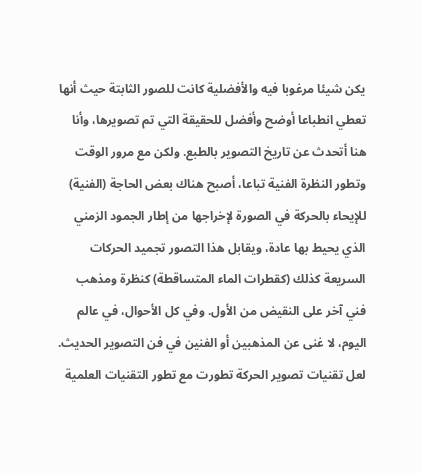يكن شيئا مرغوبا فيه والأفضلية كانت للصور الثابتة حيث أنها تعطي انطباعا أوضح وأفضل للحقيقة التي تم تصويرها، وأنا هنا أتحدث عن تاريخ التصوير بالطبع. ولكن مع مرور الوقت وتطور النظرة الفنية تباعا، أصبح هناك بعض الحاجة (الفنية) للإيحاء بالحركة في الصورة لإخراجها من إطار الجمود الزمني الذي يحيط بها عادة، ويقابل هذا التصور تجميد الحركات السريعة كذلك (كقطرات الماء المتساقطة) كنظرة ومذهب فني آخر على النقيض من الأول. وفي كل الأحوال، في عالم اليوم، لا غنى عن المذهبين أو الفنين في فن التصوير الحديث.
لعل تقنيات تصوير الحركة تطورت مع تطور التقنيات العلمية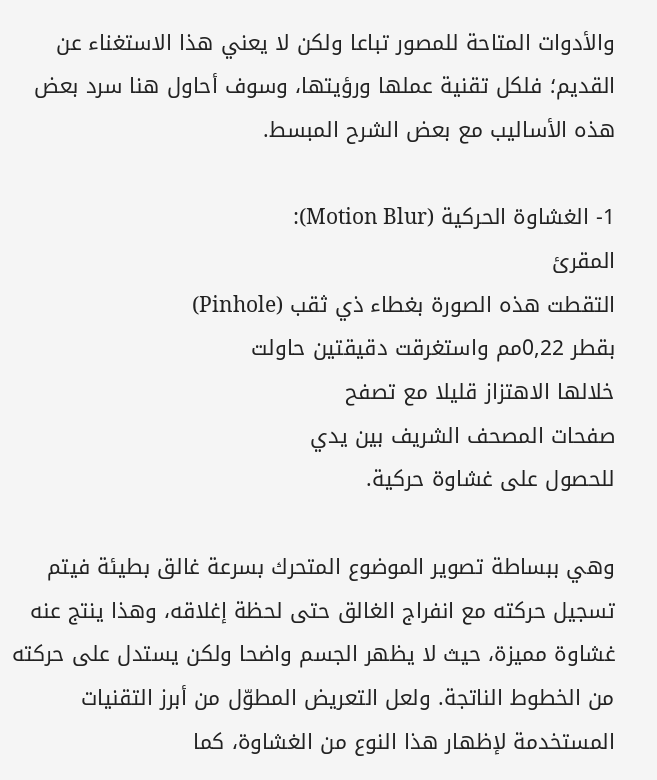والأدوات المتاحة للمصور تباعا ولكن لا يعني هذا الاستغناء عن القديم؛ فلكل تقنية عملها ورؤيتها، وسوف أحاول هنا سرد بعض هذه الأساليب مع بعض الشرح المبسط.

1- الغشاوة الحركية (Motion Blur):
المقرئ
التقطت هذه الصورة بغطاء ذي ثقب (Pinhole)
بقطر 0,22مم واستغرقت دقيقتين حاولت
خلالها الاهتزاز قليلا مع تصفح
صفحات المصحف الشريف بين يدي
للحصول على غشاوة حركية.

وهي ببساطة تصوير الموضوع المتحرك بسرعة غالق بطيئة فيتم تسجيل حركته مع انفراج الغالق حتى لحظة إغلاقه، وهذا ينتج عنه غشاوة مميزة، حيث لا يظهر الجسم واضحا ولكن يستدل على حركته من الخطوط الناتجة. ولعل التعريض المطوّل من أبرز التقنيات المستخدمة لإظهار هذا النوع من الغشاوة، كما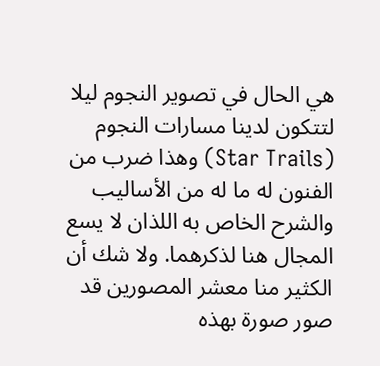هي الحال في تصوير النجوم ليلا لتتكون لدينا مسارات النجوم (Star Trails) وهذا ضرب من الفنون له ما له من الأساليب والشرح الخاص به اللذان لا يسع المجال هنا لذكرهما. ولا شك أن الكثير منا معشر المصورين قد صور صورة بهذه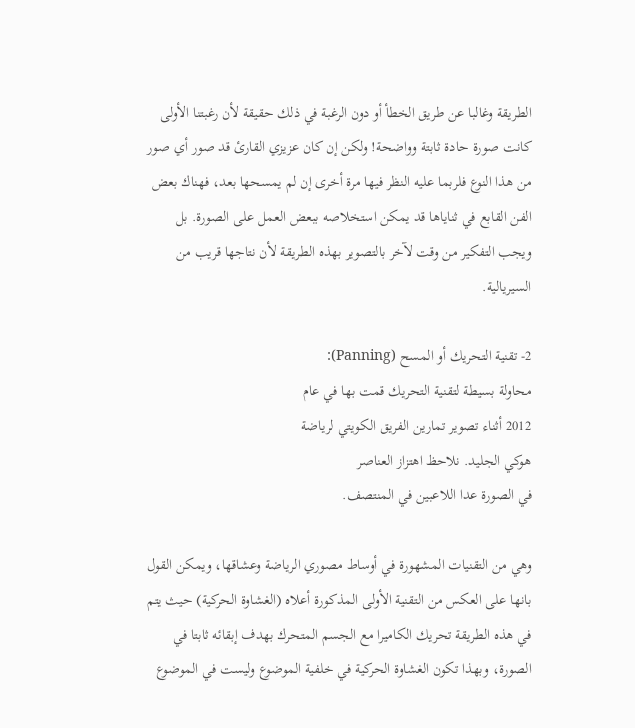الطريقة وغالبا عن طريق الخطأ أو دون الرغبة في ذلك حقيقة لأن رغبتنا الأولى كانت صورة حادة ثابتة وواضحة! ولكن إن كان عزيزي القارئ قد صور أي صور من هذا النوع فلربما عليه النظر فيها مرة أخرى إن لم يمسحها بعد، فهناك بعض الفن القابع في ثناياها قد يمكن استخلاصه ببعض العمل على الصورة. بل ويجب التفكير من وقت لآخر بالتصوير بهذه الطريقة لأن نتاجها قريب من السيريالية.

2- تقنية التحريك أو المسح (Panning):
محاولة بسيطة لتقنية التحريك قمت بها في عام
2012 أثناء تصوير تمارين الفريق الكويتي لرياضة
هوكي الجليد. نلاحظ اهتزاز العناصر
في الصورة عدا اللاعبين في المنتصف.

وهي من التقنيات المشهورة في أوساط مصوري الرياضة وعشاقها، ويمكن القول بانها على العكس من التقنية الأولى المذكورة أعلاه (الغشاوة الحركية) حيث يتم في هذه الطريقة تحريك الكاميرا مع الجسم المتحرك بهدف إبقائه ثابتا في الصورة، وبهذا تكون الغشاوة الحركية في خلفية الموضوع وليست في الموضوع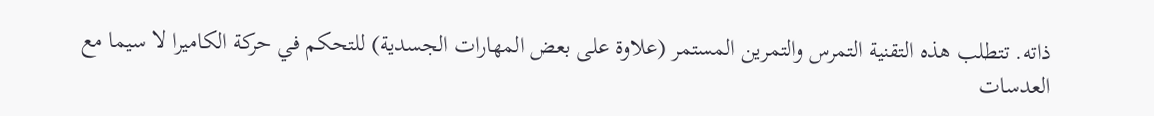ذاته. تتطلب هذه التقنية التمرس والتمرين المستمر (علاوة على بعض المهارات الجسدية) للتحكم في حركة الكاميرا لا سيما مع العدسات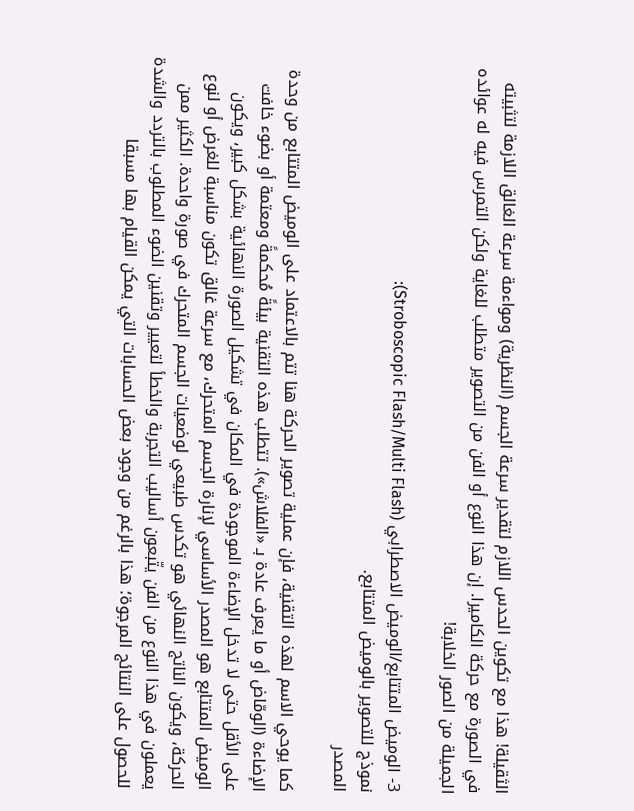الثقيلة! هذا مع تكوين الحدس اللازم لتقدير سرعة الجسم (النظرية) ومواءمة سرعة الغالق اللازمة لتثبيته في الصورة مع حركة الكاميرا. إن هذا النوع أو الفن من التصوير متطلب للغاية ولكن التمرس فيه له عوائده الجميلة من الصور الخلابة!

3- الوميض المتتابع/الوميض الاصطرابي (Stroboscopic Flash/Multi Flash):
نموذج للتصوير بالوميض المتتابع.
المصدر

كما يوحي الاسم لهذه التقنية، فإن عملية تصوير الحركة هنا تتم بالاعتماد على الوميض المتتابع من وحدة الإضاءة (الومّاض أو ما يعرف عادة بـ «الفلاش»). تتطلب هذه التقنية بيئةً مُحكمةً ومعتمة أو بضوء خافت على الأقل حتى لا تدخل الإضاءة الموجودة في المكان في تشكيل الصورة النهائية بشكل كبير، ويكون الوميض المتتابع هو المصدر الأساسي لإنارة الجسم المتحرك، مع سرعة غالق تكون مناسبة للغرض أو لنوع الحركة، ويكون الناتج النهائي هو تكدس طبيعي لوضعيات الجسم المتحرك في صورة واحدة. الكثير ممن يعملون في هذا النوع من الفن يتّبعون أساليب التجربة والخطأ لتعيير وتقنين الضوء المطلوب بالتردد والشدة للحصول على النتائج المرجوة؛ هذا بالرغم من وجود بعض الحسابات التي يمكن القيام بها مسبقا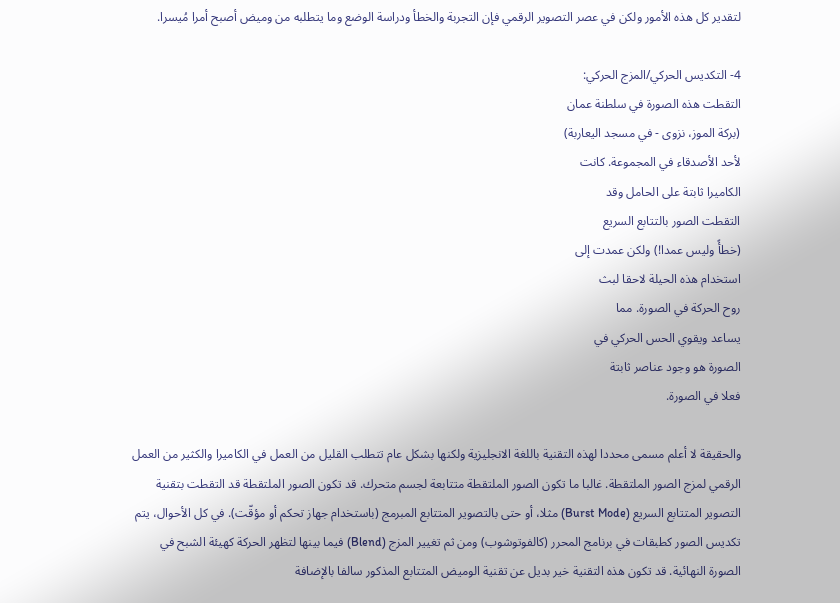لتقدير كل هذه الأمور ولكن في عصر التصوير الرقمي فإن التجربة والخطأ ودراسة الوضع وما يتطلبه من وميض أصبح أمرا مُيسرا.

4- التكديس الحركي/المزج الحركي:
التقطت هذه الصورة في سلطنة عمان
(بركة الموز، نزوى - في مسجد اليعاربة)
لأحد الأصدقاء في المجموعة. كانت
الكاميرا ثابتة على الحامل وقد
التقطت الصور بالتتابع السريع
(خطأً وليس عمدا!) ولكن عمدت إلى
استخدام هذه الحيلة لاحقا لبث
روح الحركة في الصورة. مما
يساعد ويقوي الحس الحركي في
الصورة هو وجود عناصر ثابتة
فعلا في الصورة.

والحقيقة لا أعلم مسمى محددا لهذه التقنية باللغة الانجليزية ولكنها بشكل عام تتطلب القليل من العمل في الكاميرا والكثير من العمل الرقمي لمزج الصور الملتقطة. غالبا ما تكون الصور الملتقطة متتابعة لجسم متحرك. قد تكون الصور الملتقطة قد التقطت بتقنية التصوير المتتابع السريع (Burst Mode) مثلا، أو حتى بالتصوير المتتابع المبرمج (باستخدام جهاز تحكم أو مؤقّت). في كل الأحوال، يتم تكديس الصور كطبقات في برنامج المحرر (كالفوتوشوب) ومن ثم تغيير المزج (Blend) فيما بينها لتظهر الحركة كهيئة الشبح في الصورة النهائية. قد تكون هذه التقنية خير بديل عن تقنية الوميض المتتابع المذكور سالفا بالإضافة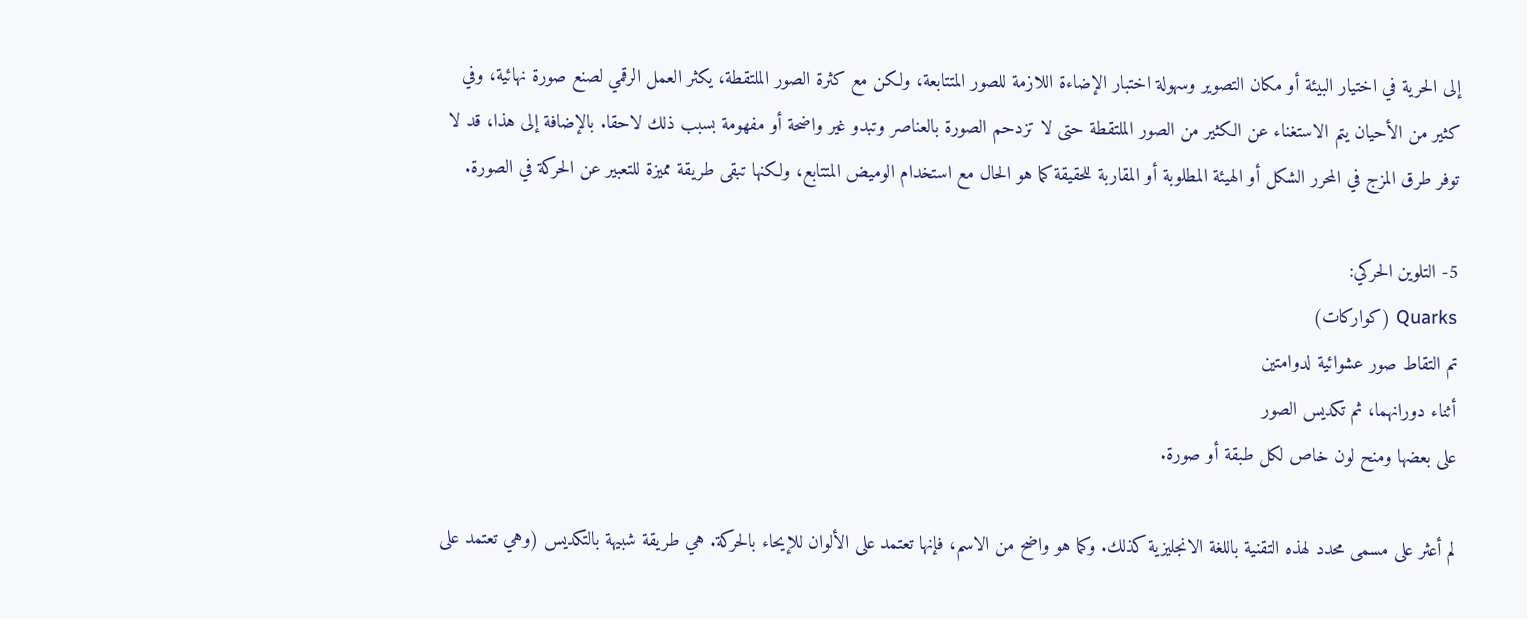إلى الحرية في اختيار البيئة أو مكان التصوير وسهولة اختبار الإضاءة اللازمة للصور المتتابعة، ولكن مع كثرة الصور الملتقطة، يكثر العمل الرقمي لصنع صورة نهائية، وفي كثير من الأحيان يتم الاستغناء عن الكثير من الصور الملتقطة حتى لا تزدحم الصورة بالعناصر وتبدو غير واضحة أو مفهومة بسبب ذلك لاحقا. بالإضافة إلى هذا، قد لا توفر طرق المزج في المحرر الشكل أو الهيئة المطلوبة أو المقاربة للحقيقة كما هو الحال مع استخدام الوميض المتتابع، ولكنها تبقى طريقة مميزة للتعبير عن الحركة في الصورة.

5- التلوين الحركي:
Quarks (كواركات)
تم التقاط صور عشوائية لدوامتين
أثناء دورانهما، ثم تكديس الصور
على بعضها ومنح لون خاص لكل طبقة أو صورة.

لم أعثر على مسمى محدد لهذه التقنية باللغة الانجليزية كذلك. وكما هو واضح من الاسم، فإنها تعتمد على الألوان للإيحاء بالحركة. هي طريقة شبيهة بالتكديس (وهي تعتمد على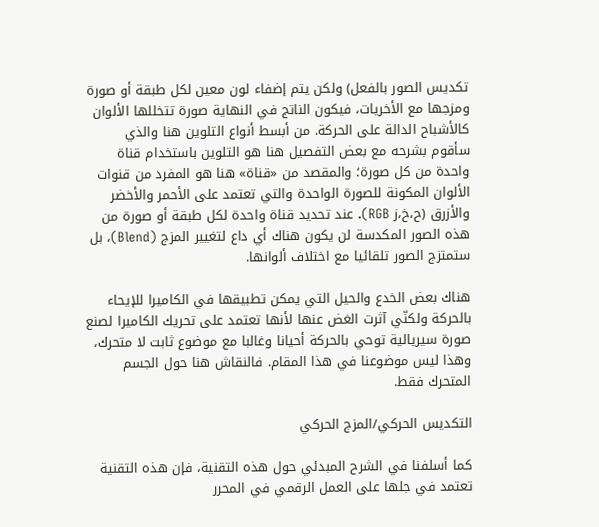تكديس الصور بالفعل) ولكن يتم إضفاء لون معين لكل طبقة أو صورة ومزجها مع الأخريات، فيكون الناتج في النهاية صورة تتخللها الألوان كالأشباح الدالة على الحركة. من أبسط أنواع التلوين هنا والذي سأقوم بشرحه مع بعض التفصيل هنا هو التلوين باستخدام قناة واحدة من كل صورة؛ والمقصد من «قناة» هنا هو المفرد من قنوات الألوان المكونة للصورة الواحدة والتي تعتمد على الأحمر والأخضر والأزرق (ح،خ،ز RGB). عند تحديد قناة واحدة لكل طبقة أو صورة من هذه الصور المكدسة لن يكون هناك أي داع لتغيير المزج (Blend)، بل ستمتزج الصور تلقائيا مع اختلاف ألوانها.

هناك بعض الخدع والحيل التي يمكن تطبيقها في الكاميرا للإيحاء بالحركة ولكنّي آثرت الغض عنها لأنها تعتمد على تحريك الكاميرا لصنع صورة سيريالية توحي بالحركة أحيانا وغالبا مع موضوع ثابت لا متحرك، وهذا ليس موضوعنا في هذا المقام. فالنقاش هنا حول الجسم المتحرك فقط.

التكديس الحركي/المزج الحركي

كما أسلفنا في الشرح المبدئي حول هذه التقنية، فإن هذه التقنية تعتمد في جلها على العمل الرقمي في المحرر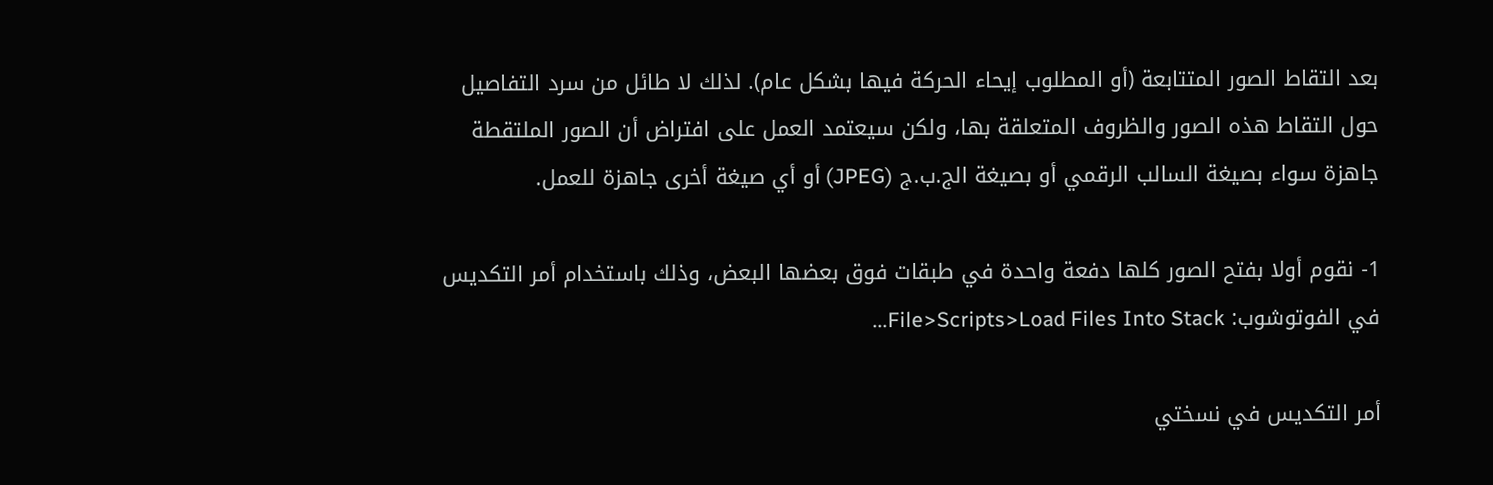بعد التقاط الصور المتتابعة (أو المطلوب إيحاء الحركة فيها بشكل عام). لذلك لا طائل من سرد التفاصيل حول التقاط هذه الصور والظروف المتعلقة بها، ولكن سيعتمد العمل على افتراض أن الصور الملتقطة جاهزة سواء بصيغة السالب الرقمي أو بصيغة الج.ب.ج (JPEG) أو أي صيغة أخرى جاهزة للعمل.

1- نقوم أولا بفتح الصور كلها دفعة واحدة في طبقات فوق بعضها البعض، وذلك باستخدام أمر التكديس في الفوتوشوب: File>Scripts>Load Files Into Stack...

أمر التكديس في نسختي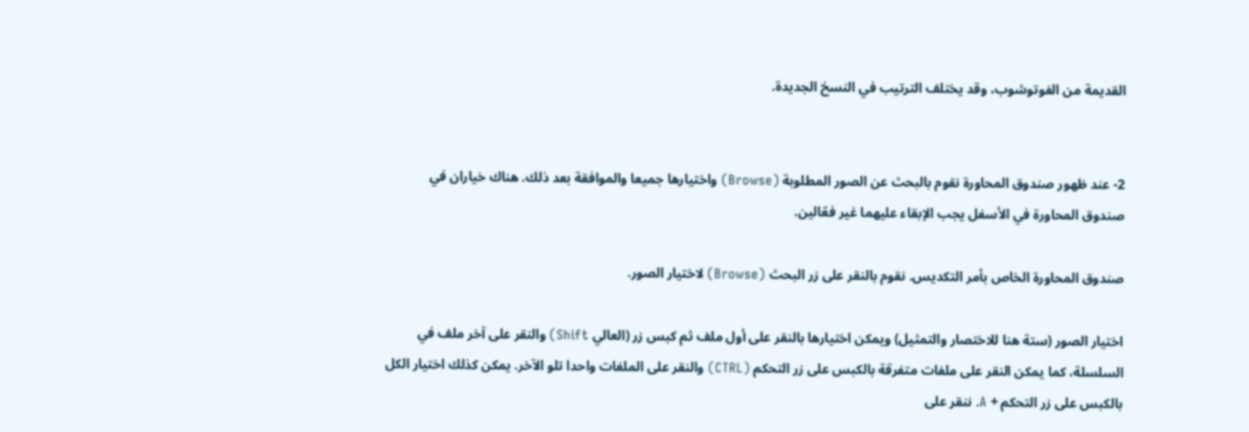القديمة من الفوتوشوب، وقد يختلف الترتيب في النسخ الجديدة.


2- عند ظهور صندوق المحاورة نقوم بالبحث عن الصور المطلوبة (Browse) واختيارها جميعا والموافقة بعد ذلك. هناك خياران في صندوق المحاورة في الأسفل يجب الإبقاء عليهما غير فعّالين.

صندوق المحاورة الخاص بأمر التكديس. نقوم بالنقر على زر البحث (Browse) لاختيار الصور.

اختيار الصور (ستة هنا للاختصار والتمثيل) ويمكن اختيارها بالنقر على أول ملف ثم كبس زر (العالي Shift) والنقر على آخر ملف في السلسلة، كما يمكن النقر على ملفات متفرقة بالكبس على زر التحكم (CTRL) والنقر على الملفات واحدا تلو الآخر. يمكن كذلك اختيار الكل بالكبس على زر التحكم + A. ننقر على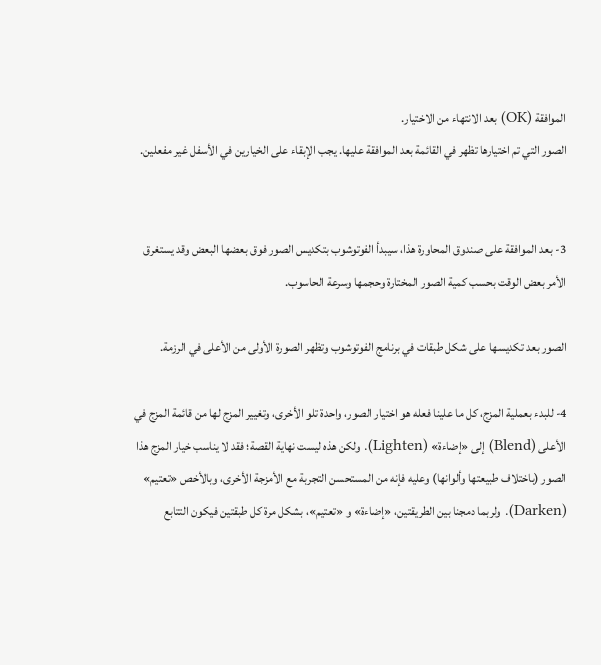الموافقة (OK) بعد الانتهاء من الاختيار.
الصور التي تم اختيارها تظهر في القائمة بعد الموافقة عليها. يجب الإبقاء على الخيارين في الأسفل غير مفعلين.


3- بعد الموافقة على صندوق المحاورة هذا، سيبدأ الفوتوشوب بتكديس الصور فوق بعضها البعض وقد يستغرق الأمر بعض الوقت بحسب كمية الصور المختارة وحجمها وسرعة الحاسوب.

الصور بعد تكديسها على شكل طبقات في برنامج الفوتوشوب وتظهر الصورة الأولى من الأعلى في الرزمة.

4- للبدء بعملية المزج، كل ما علينا فعله هو اختيار الصور، واحدة تلو الأخرى، وتغيير المزج لها من قائمة المزج في الأعلى (Blend) إلى «إضاءة» (Lighten). ولكن هذه ليست نهاية القصة؛ فقد لا يناسب خيار المزج هذا الصور (باختلاف طبيعتها وألوانها) وعليه فإنه من المستحسن التجربة مع الأمزجة الأخرى، وبالأخص «تعتيم» (Darken). ولربما دمجنا بين الطريقتين، «إضاءة» و «تعتيم»، بشكل مرة كل طبقتين فيكون التتابع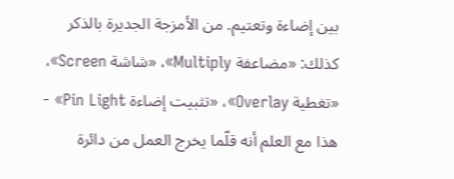بين إضاءة وتعتيم. من الأمزجة الجديرة بالذكر كذلك: «مضاعفة Multiply»، «شاشة Screen»، «تغطية Overlay»، «تثبيت إضاءة Pin Light» - هذا مع العلم أنه قلّما يخرج العمل من دائرة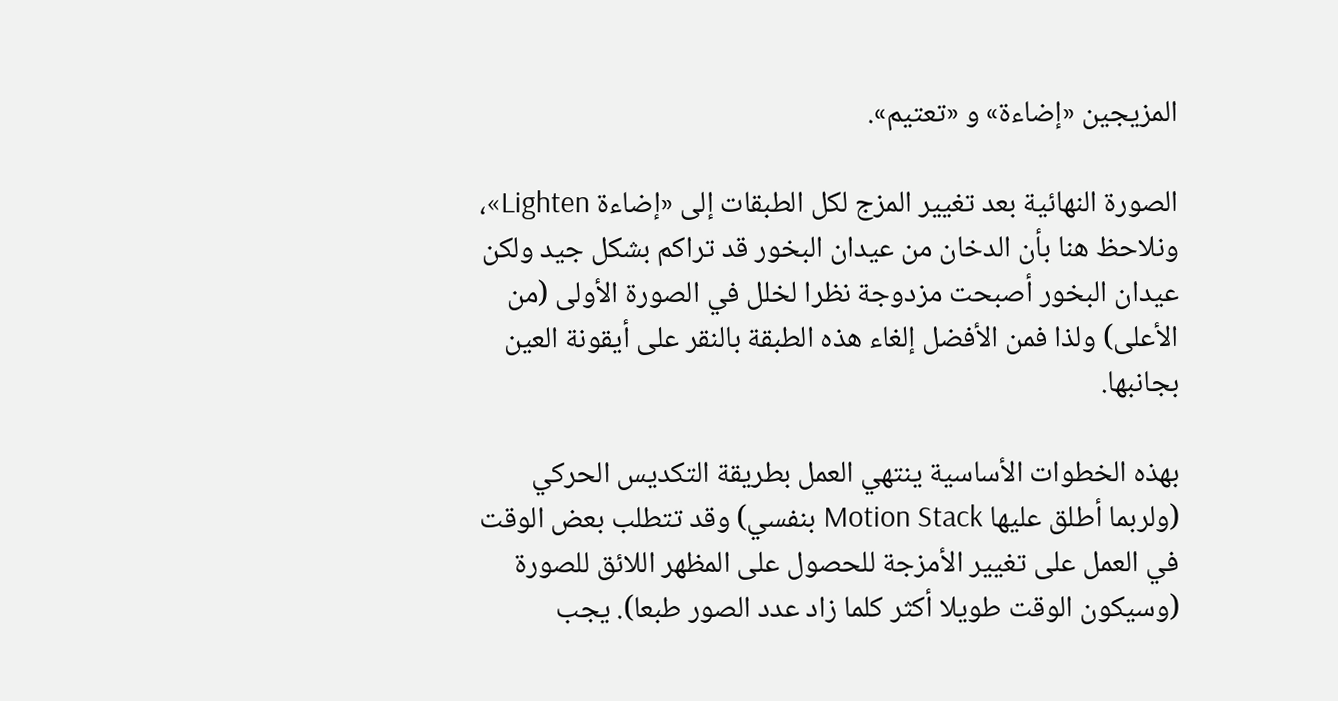المزيجين «إضاءة» و «تعتيم».

الصورة النهائية بعد تغيير المزج لكل الطبقات إلى «إضاءة Lighten»، ونلاحظ هنا بأن الدخان من عيدان البخور قد تراكم بشكل جيد ولكن عيدان البخور أصبحت مزدوجة نظرا لخلل في الصورة الأولى (من الأعلى) ولذا فمن الأفضل إلغاء هذه الطبقة بالنقر على أيقونة العين بجانبها.

بهذه الخطوات الأساسية ينتهي العمل بطريقة التكديس الحركي (ولربما أطلق عليها Motion Stack بنفسي) وقد تتطلب بعض الوقت في العمل على تغيير الأمزجة للحصول على المظهر اللائق للصورة (وسيكون الوقت طويلا أكثر كلما زاد عدد الصور طبعا). يجب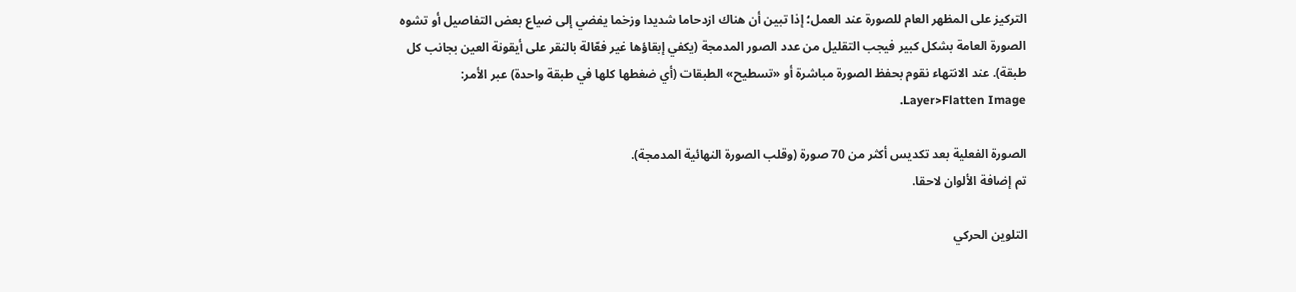التركيز على المظهر العام للصورة عند العمل؛ إذا تبين أن هناك ازدحاما شديدا وزخما يفضي إلى ضياع بعض التفاصيل أو تشوه الصورة العامة بشكل كبير فيجب التقليل من عدد الصور المدمجة (يكفي إبقاؤها غير فعّالة بالنقر على أيقونة العين بجانب كل طبقة). عند الانتهاء نقوم بحفظ الصورة مباشرة أو «تسطيح» الطبقات (أي ضغطها كلها في طبقة واحدة) عبر الأمر: Layer>Flatten Image.

الصورة الفعلية بعد تكديس أكثر من 70 صورة (وقلب الصورة النهائية المدمجة).
تم إضافة الألوان لاحقا.

التلوين الحركي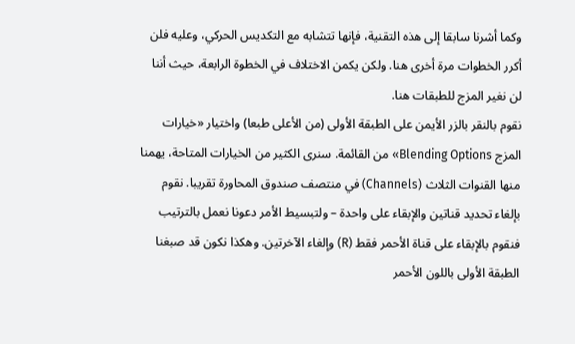وكما أشرنا سابقا إلى هذه التقنية، فإنها تتشابه مع التكديس الحركي، وعليه فلن أكرر الخطوات مرة أخرى هنا. ولكن يكمن الاختلاف في الخطوة الرابعة، حيث أننا لن نغير المزج للطبقات هنا.
نقوم بالنقر بالزر الأيمن على الطبقة الأولى (من الأعلى طبعا) واختيار «خيارات المزج Blending Options» من القائمة. سنرى الكثير من الخيارات المتاحة، يهمنا منها القنوات الثلاث (Channels) في منتصف صندوق المحاورة تقريبا. نقوم بإلغاء تحديد قناتين والإبقاء على واحدة – ولتبسيط الأمر دعونا نعمل بالترتيب فنقوم بالإبقاء على قناة الأحمر فقط (R) وإلغاء الآخرتين. وهكذا نكون قد صبغنا الطبقة الأولى باللون الأحمر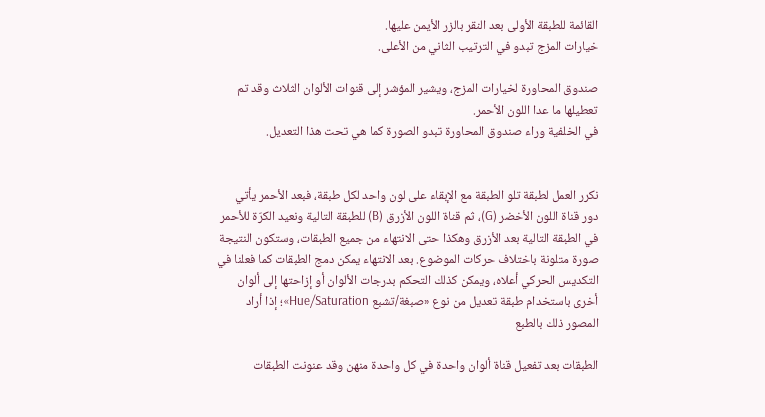القائمة للطبقة الأولى بعد النقر بالزر الأيمن عليها.
خيارات المزج تبدو في الترتيب الثاني من الأعلى.

صندوق المحاورة لخيارات المزج، ويشير المؤشر إلى قنوات الألوان الثلاث وقد تم تعطيلها ما عدا اللون الأحمر.
في الخلفية وراء صندوق المحاورة تبدو الصورة كما هي تحت هذا التعديل.


نكرر العمل لطبقة تلو الطبقة مع الإبقاء على لون واحد لكل طبقة، فبعد الأحمر يأتي دور قناة اللون الأخضر (G)، ثم قناة اللون الأزرق (B) للطبقة التالية ونعيد الكرّة للأحمر في الطبقة التالية بعد الأزرق وهكذا حتى الانتهاء من جميع الطبقات، وستكون النتيجة صورة متلونة باختلاف حركات الموضوع. بعد الانتهاء يمكن دمج الطبقات كما فعلنا في التكديس الحركي أعلاه، ويمكن كذلك التحكم بدرجات الألوان أو إزاحتها إلى ألوان أخرى باستخدام طبقة تعديل من نوع «صبغة/تشبع Hue/Saturation»؛ إذا أراد المصور ذلك بالطبع

الطبقات بعد تفعيل قناة ألوان واحدة في كل واحدة منهن وقد عنونت الطبقات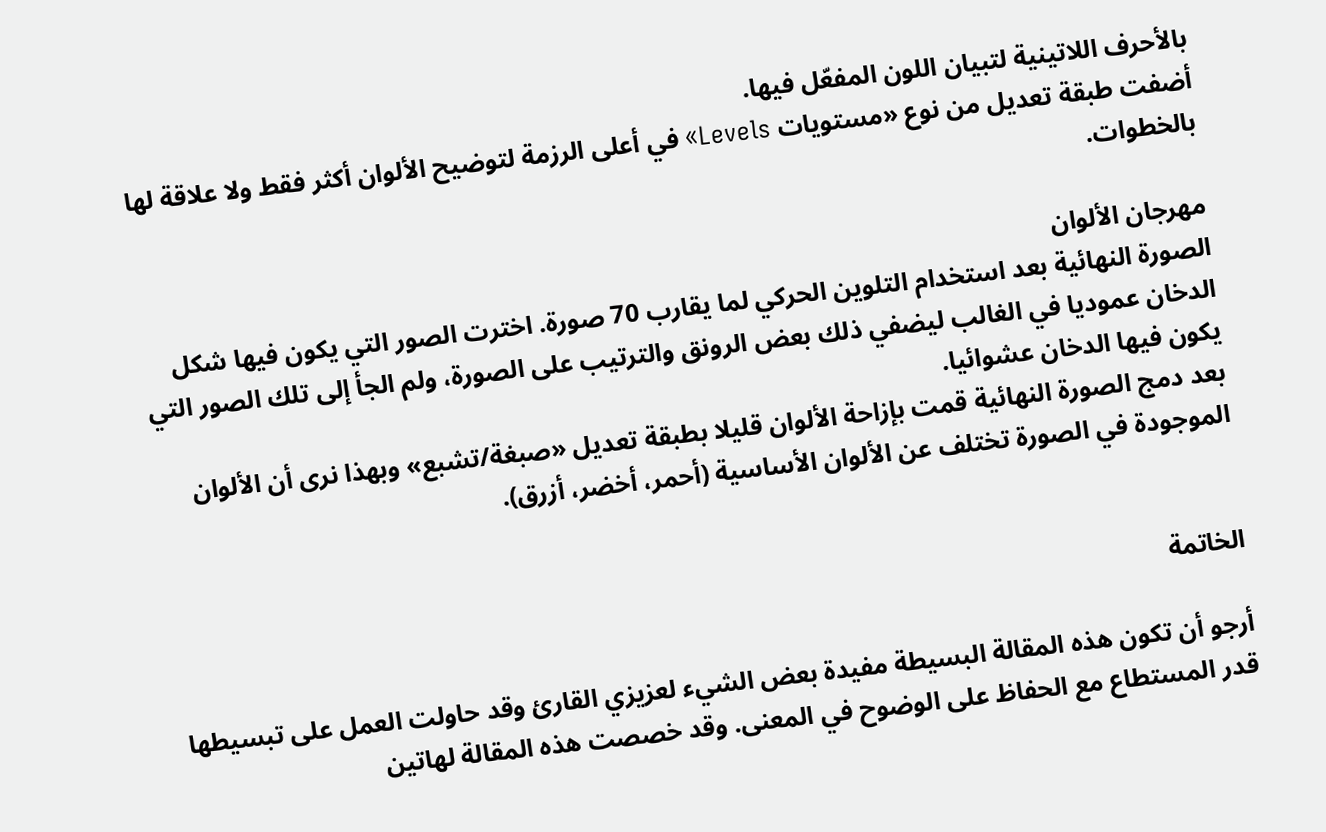بالأحرف اللاتينية لتبيان اللون المفعّل فيها.
أضفت طبقة تعديل من نوع «مستويات Levels» في أعلى الرزمة لتوضيح الألوان أكثر فقط ولا علاقة لها بالخطوات.

مهرجان الألوان
الصورة النهائية بعد استخدام التلوين الحركي لما يقارب 70 صورة. اخترت الصور التي يكون فيها شكل الدخان عموديا في الغالب ليضفي ذلك بعض الرونق والترتيب على الصورة، ولم الجأ إلى تلك الصور التي يكون فيها الدخان عشوائيا.
بعد دمج الصورة النهائية قمت بإزاحة الألوان قليلا بطبقة تعديل «صبغة/تشبع» وبهذا نرى أن الألوان الموجودة في الصورة تختلف عن الألوان الأساسية (أحمر، أخضر، أزرق).


الخاتمة

أرجو أن تكون هذه المقالة البسيطة مفيدة بعض الشيء لعزيزي القارئ وقد حاولت العمل على تبسيطها قدر المستطاع مع الحفاظ على الوضوح في المعنى. وقد خصصت هذه المقالة لهاتين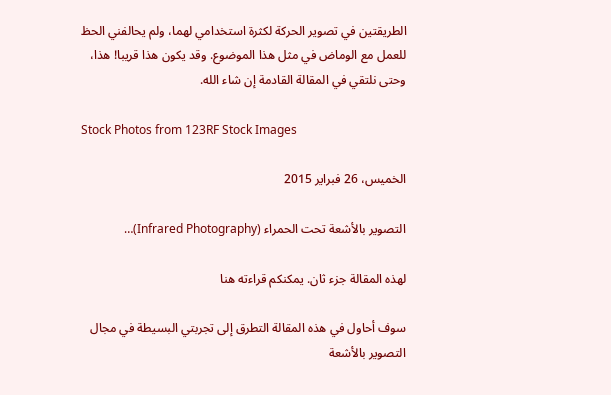الطريقتين في تصوير الحركة لكثرة استخدامي لهما، ولم يحالفني الحظ للعمل مع الوماض في مثل هذا الموضوع. وقد يكون هذا قريبا! هذا، وحتى نلتقي في المقالة القادمة إن شاء الله.

Stock Photos from 123RF Stock Images

الخميس، 26 فبراير 2015

التصوير بالأشعة تحت الحمراء (Infrared Photography)…

لهذه المقالة جزء ثان. يمكنكم قراءته هنا

سوف أحاول في هذه المقالة التطرق إلى تجربتي البسيطة في مجال التصوير بالأشعة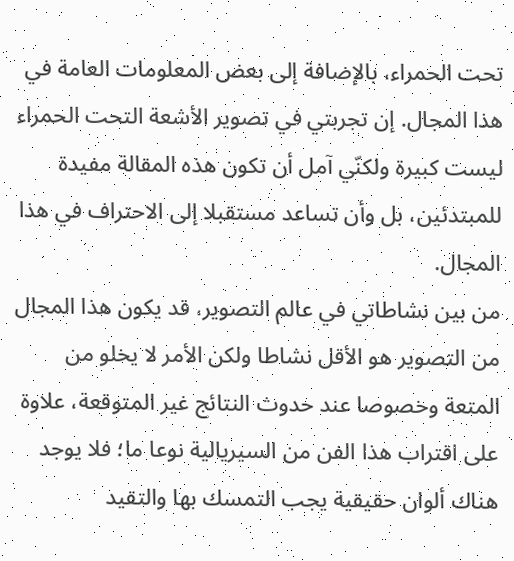تحت الحمراء، بالإضافة إلى بعض المعلومات العامة في هذا المجال. إن تجربتي في تصوير الأشعة التحت الحمراء ليست كبيرة ولكنّي آمل أن تكون هذه المقالة مفيدة للمبتدئين، بل وأن تساعد مستقبلا إلى الاحتراف في هذا المجال.
من بين نشاطاتي في عالم التصوير، قد يكون هذا المجال من التصوير هو الأقل نشاطا ولكن الأمر لا يخلو من المتعة وخصوصا عند حدوث النتائج غير المتوقعة، علاوة على اقتراب هذا الفن من السيريالية نوعا ما؛ فلا يوجد هناك ألوان حقيقية يجب التمسك بها والتقيد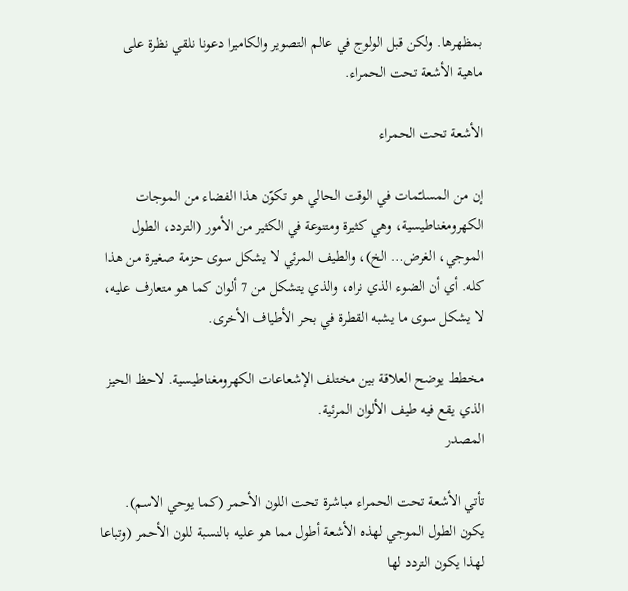بمظهرها. ولكن قبل الولوج في عالم التصوير والكاميرا دعونا نلقي نظرة على ماهية الأشعة تحت الحمراء.

الأشعة تحت الحمراء

إن من المسلـّمات في الوقت الحالي هو تكوّن هذا الفضاء من الموجات الكهرومغناطيسية، وهي كثيرة ومتنوعة في الكثير من الأمور (التردد، الطول الموجي، الغرض… الخ)، والطيف المرئي لا يشكل سوى حزمة صغيرة من هذا كله. أي أن الضوء الذي نراه، والذي يتشكل من 7 ألوان كما هو متعارف عليه، لا يشكل سوى ما يشبه القطرة في بحر الأطياف الأخرى.

مخطط يوضح العلاقة بين مختلف الإشعاعات الكهرومغناطيسية. لاحظ الحيز الذي يقع فيه طيف الألوان المرئية.
المصدر

تأتي الأشعة تحت الحمراء مباشرة تحت اللون الأحمر (كما يوحي الاسم). يكون الطول الموجي لهذه الأشعة أطول مما هو عليه بالنسبة للون الأحمر (وتباعا لهذا يكون التردد لها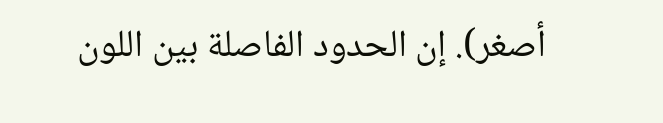أصغر). إن الحدود الفاصلة بين اللون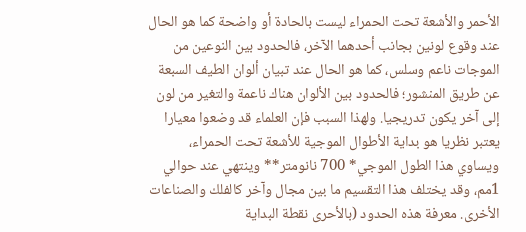الأحمر والأشعة تحت الحمراء ليست بالحادة أو واضحة كما هو الحال عند وقوع لونين بجانب أحدهما الآخر، فالحدود بين النوعين من الموجات ناعم وسلس، كما هو الحال عند تبيان ألوان الطيف السبعة عن طريق المنشور؛ فالحدود بين الألوان هناك ناعمة والتغير من لون إلى آخر يكون تدريجيا. ولهذا السبب فإن العلماء قد وضعوا معيارا يعتبر نظريا هو بداية الأطوال الموجية للأشعة تحت الحمراء، ويساوي هذا الطول الموجي* 700 نانومتر** وينتهي عند حوالي 1مم، وقد يختلف هذا التقسيم ما بين مجال وآخر كالفلك والصناعات الأخرى. معرفة هذه الحدود (بالأحرى نقطة البداية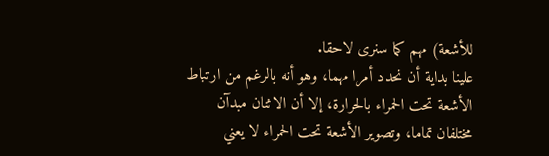للأشعة) مهم كما سنرى لاحقا.
علينا بداية أن نحدد أمرا مهما، وهو أنه بالرغم من ارتباط الأشعة تحت الحمراء بالحرارة، إلا أن الاثنان مبدآن مختلفان تماما، وتصوير الأشعة تحت الحمراء لا يعني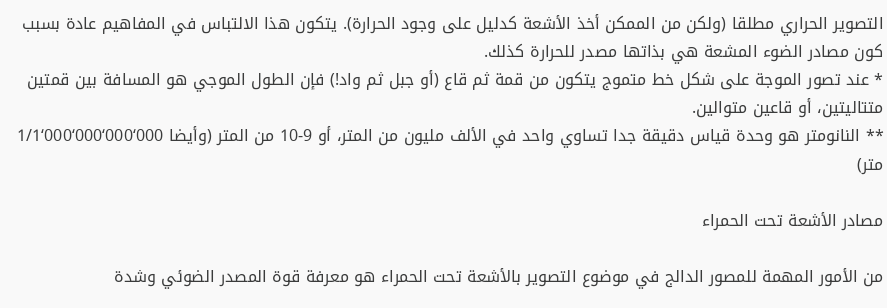التصوير الحراري مطلقا (ولكن من الممكن أخذ الأشعة كدليل على وجود الحرارة). يتكون هذا الالتباس في المفاهيم عادة بسبب كون مصادر الضوء المشعة هي بذاتها مصدر للحرارة كذلك.
* عند تصور الموجة على شكل خط متموج يتكون من قمة ثم قاع (أو جبل ثم واد!) فإن الطول الموجي هو المسافة بين قمتين متتاليتين، أو قاعين متوالين.
** النانومتر هو وحدة قياس دقيقة جدا تساوي واحد في الألف مليون من المتر، أو 9-10 من المتر (وأيضا 000‘000‘000‘000‘1/1 متر)

مصادر الأشعة تحت الحمراء

من الأمور المهمة للمصور الدالج في موضوع التصوير بالأشعة تحت الحمراء هو معرفة قوة المصدر الضوئي وشدة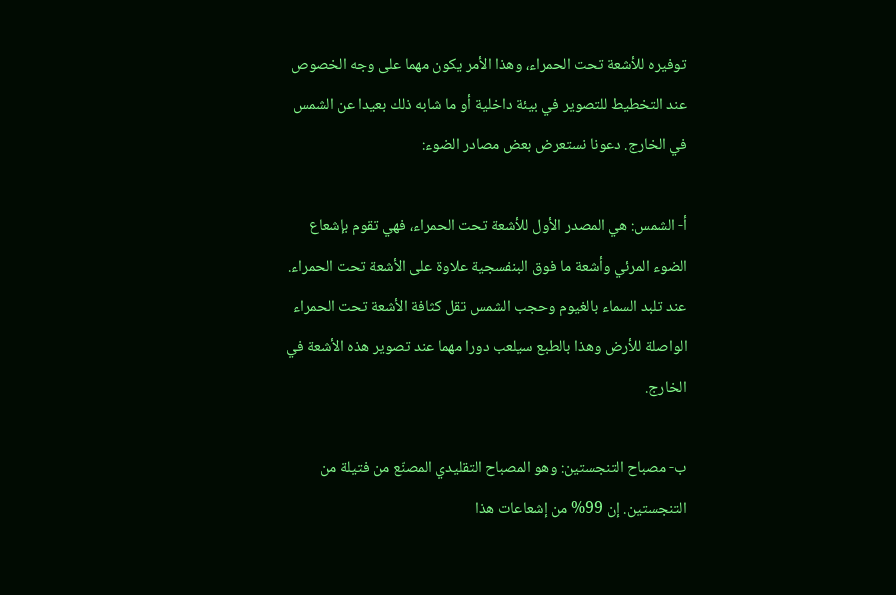توفيره للأشعة تحت الحمراء، وهذا الأمر يكون مهما على وجه الخصوص عند التخطيط للتصوير في بيئة داخلية أو ما شابه ذلك بعيدا عن الشمس في الخارج. دعونا نستعرض بعض مصادر الضوء:

أ- الشمس: هي المصدر الأول للأشعة تحت الحمراء، فهي تقوم بإشعاع الضوء المرئي وأشعة ما فوق البنفسجية علاوة على الأشعة تحت الحمراء. عند تلبد السماء بالغيوم وحجب الشمس تقل كثافة الأشعة تحت الحمراء الواصلة للأرض وهذا بالطبع سيلعب دورا مهما عند تصوير هذه الأشعة في الخارج.

ب- مصباح التنجستين: وهو المصباح التقليدي المصنّع من فتيلة من التنجستين. إن 99% من إشعاعات هذا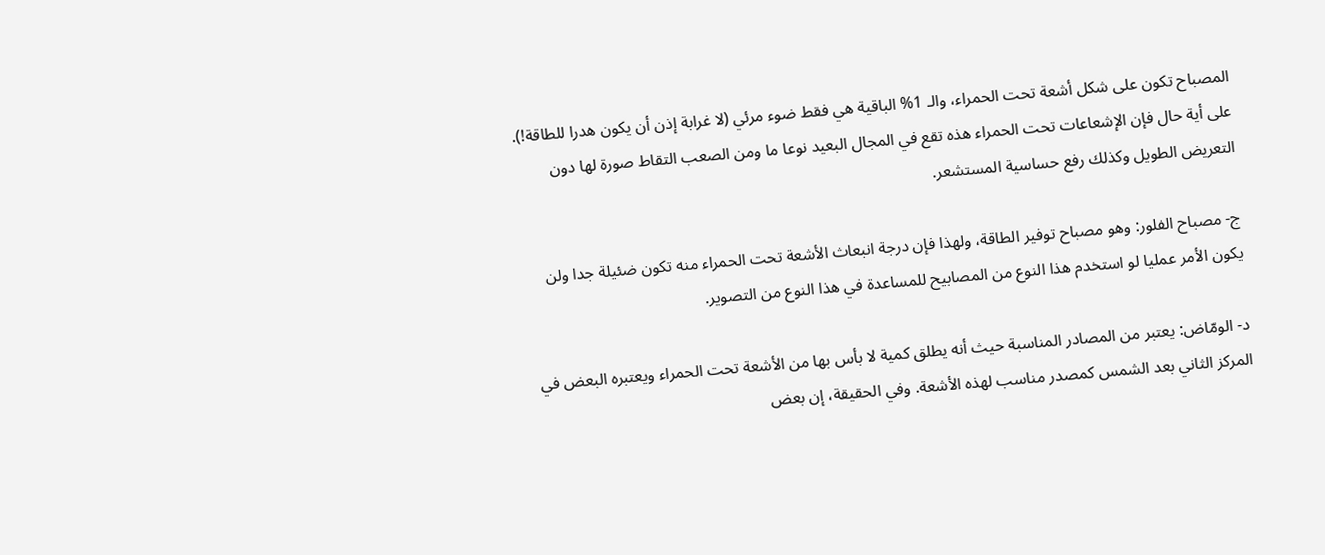المصباح تكون على شكل أشعة تحت الحمراء، والـ 1% الباقية هي فقط ضوء مرئي (لا غرابة إذن أن يكون هدرا للطاقة!). على أية حال فإن الإشعاعات تحت الحمراء هذه تقع في المجال البعيد نوعا ما ومن الصعب التقاط صورة لها دون التعريض الطويل وكذلك رفع حساسية المستشعر.

ج- مصباح الفلور: وهو مصباح توفير الطاقة، ولهذا فإن درجة انبعاث الأشعة تحت الحمراء منه تكون ضئيلة جدا ولن يكون الأمر عمليا لو استخدم هذا النوع من المصابيح للمساعدة في هذا النوع من التصوير.

د- الومّاض: يعتبر من المصادر المناسبة حيث أنه يطلق كمية لا بأس بها من الأشعة تحت الحمراء ويعتبره البعض في المركز الثاني بعد الشمس كمصدر مناسب لهذه الأشعة. وفي الحقيقة، إن بعض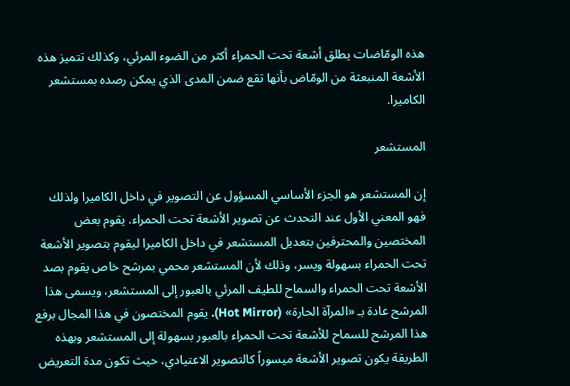هذه الومّاضات يطلق أشعة تحت الحمراء أكثر من الضوء المرئي، وكذلك تتميز هذه الأشعة المنبعثة من الومّاض بأنها تقع ضمن المدى الذي يمكن رصده بمستشعر الكاميرا.

المستشعر

إن المستشعر هو الجزء الأساسي المسؤول عن التصوير في داخل الكاميرا ولذلك فهو المعني الأول عند التحدث عن تصوير الأشعة تحت الحمراء. يقوم بعض المختصين والمحترفين بتعديل المستشعر في داخل الكاميرا ليقوم بتصوير الأشعة تحت الحمراء بسهولة ويسر، وذلك لأن المستشعر محمي بمرشح خاص يقوم بصد الأشعة تحت الحمراء والسماح للطيف المرئي بالعبور إلى المستشعر، ويسمى هذا المرشح عادة بـ «المرآة الحارة» (Hot Mirror). يقوم المختصون في هذا المجال برفع هذا المرشح للسماح للأشعة تحت الحمراء بالعبور بسهولة إلى المستشعر وبهذه الطريقة يكون تصوير الأشعة ميسوراً كالتصوير الاعتيادي، حيث تكون مدة التعريض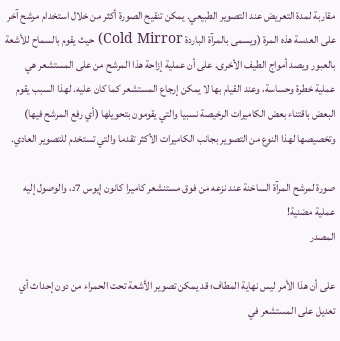مقاربة لمدة التعريض عند التصوير الطبيعي. يمكن تنقيح الصورة أكثر من خلال استخدام مرشح آخر على العدسة هذه المرة (ويسمى بالمرآة الباردة Cold Mirror) حيث يقوم بالسماح للأشعة بالعبور ويصد أمواج الطيف الأخرى. على أن عملية إزاحة هذا المرشح من على المستشعر هي عملية خطرة وحساسة، وعند القيام بها لا يمكن إرجاع المستشعر كما كان عليه. لهذا السبب يقوم البعض باقتناء بعض الكاميرات الرخيصة نسبيا والتي يقومون بتحويلها (أي رفع المرشح فيها) وتخصيصها لهذا النوع من التصوير بجانب الكاميرات الأكثر تقدما والتي تستخدم للتصوير العادي.

صورة لمرشح المرآة الساخنة عند نزعه من فوق مستنشعر كاميرا كانون إيوس 7د، والوصول إليه عملية مضنية!
المصدر

على أن هذا الأمر ليس نهاية المطاف؛ قد يمكن تصوير الأشعة تحت الحمراء من دون إحداث أي تعديل على المستشعر في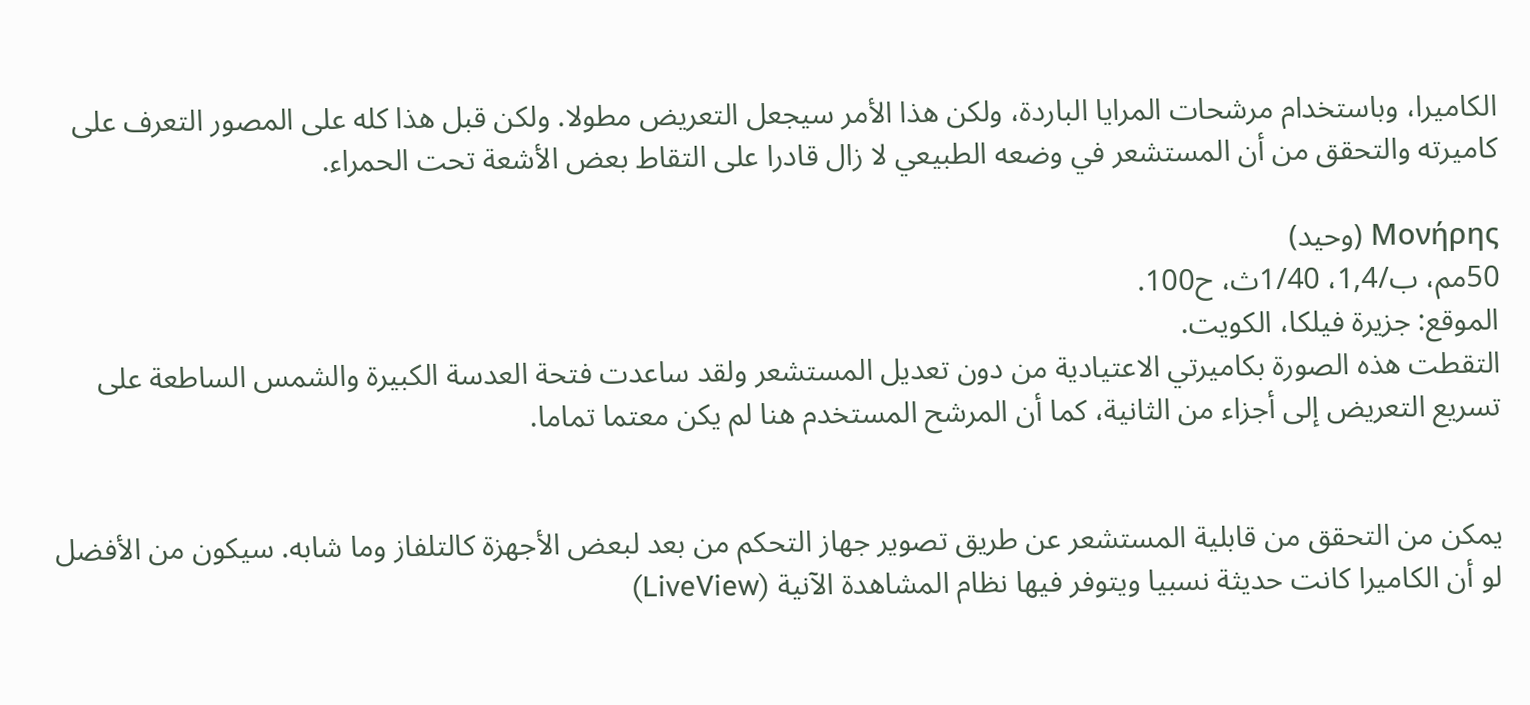الكاميرا، وباستخدام مرشحات المرايا الباردة، ولكن هذا الأمر سيجعل التعريض مطولا. ولكن قبل هذا كله على المصور التعرف على كاميرته والتحقق من أن المستشعر في وضعه الطبيعي لا زال قادرا على التقاط بعض الأشعة تحت الحمراء.

Μονήρης (وحيد)
50مم، ب/1,4، 1/40ث، ح100.
الموقع: جزيرة فيلكا، الكويت.
التقطت هذه الصورة بكاميرتي الاعتيادية من دون تعديل المستشعر ولقد ساعدت فتحة العدسة الكبيرة والشمس الساطعة على تسريع التعريض إلى أجزاء من الثانية، كما أن المرشح المستخدم هنا لم يكن معتما تماما.


يمكن من التحقق من قابلية المستشعر عن طريق تصوير جهاز التحكم من بعد لبعض الأجهزة كالتلفاز وما شابه. سيكون من الأفضل لو أن الكاميرا كانت حديثة نسبيا ويتوفر فيها نظام المشاهدة الآنية (LiveView)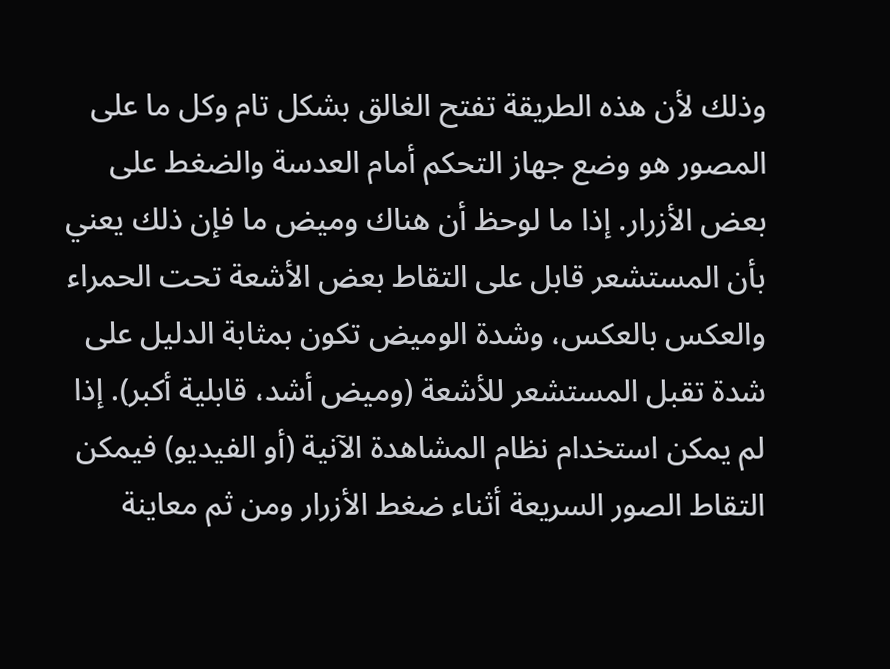وذلك لأن هذه الطريقة تفتح الغالق بشكل تام وكل ما على المصور هو وضع جهاز التحكم أمام العدسة والضغط على بعض الأزرار. إذا ما لوحظ أن هناك وميض ما فإن ذلك يعني بأن المستشعر قابل على التقاط بعض الأشعة تحت الحمراء والعكس بالعكس، وشدة الوميض تكون بمثابة الدليل على شدة تقبل المستشعر للأشعة (وميض أشد، قابلية أكبر). إذا لم يمكن استخدام نظام المشاهدة الآنية (أو الفيديو) فيمكن التقاط الصور السريعة أثناء ضغط الأزرار ومن ثم معاينة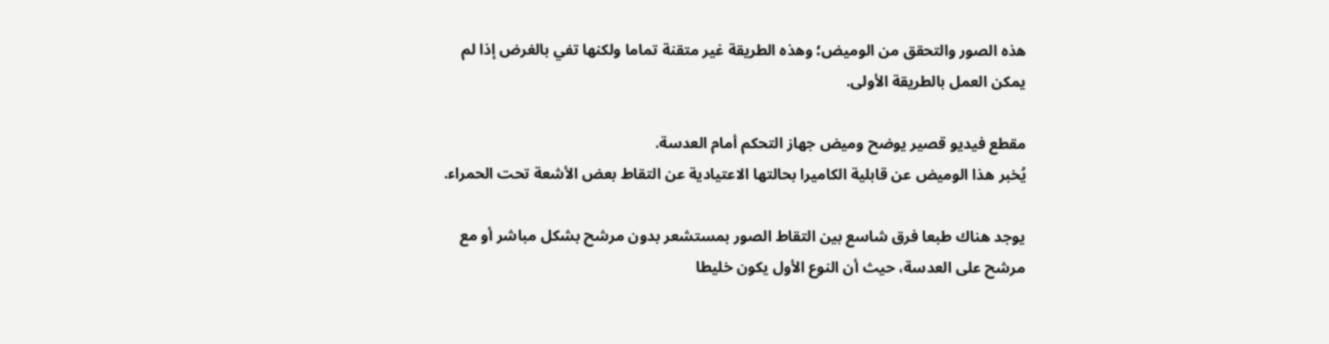هذه الصور والتحقق من الوميض؛ وهذه الطريقة غير متقنة تماما ولكنها تفي بالغرض إذا لم يمكن العمل بالطريقة الأولى.

مقطع فيديو قصير يوضح وميض جهاز التحكم أمام العدسة.
يُخبر هذا الوميض عن قابلية الكاميرا بحالتها الاعتيادية عن التقاط بعض الأشعة تحت الحمراء.

يوجد هناك طبعا فرق شاسع بين التقاط الصور بمستشعر بدون مرشح بشكل مباشر أو مع مرشح على العدسة، حيث أن النوع الأول يكون خليطا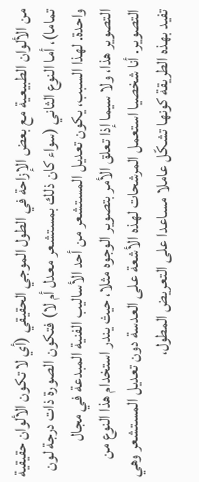من الألوان الطبيعية مع بعض الإزاحة في الطول الموجي الحقيقي (أي لا تكون الألوان حقيقية تماما)، أما النوع الثاني (سواء كان ذلك بمستشعر معدل أم لا) فتكون الصورة ذات درجة لون واحدة. لهذا السبب، يكون تعديل المستشعر من أحد الأساليب الفنية المبدعة في مجال التصوير هذا، ولا سيما إذا تعلق الأمر بتصوير الوجوه مثلا، حيث يندر استخدام هذا النوع من التصوير. أنا شخصيا استعمل المرشحات لهذه الأشعة على العدسة دون تعديل المستشعر وهي تفيد بهذه الطريقة كونها تشكّل عاملا مساعدا على التعريض المطول،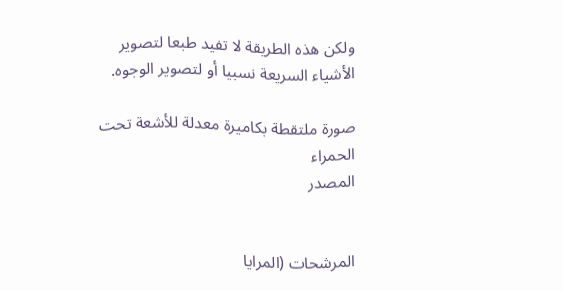ولكن هذه الطريقة لا تفيد طبعا لتصوير الأشياء السريعة نسبيا أو لتصوير الوجوه.

صورة ملتقطة بكاميرة معدلة للأشعة تحت الحمراء
المصدر


المرشحات (المرايا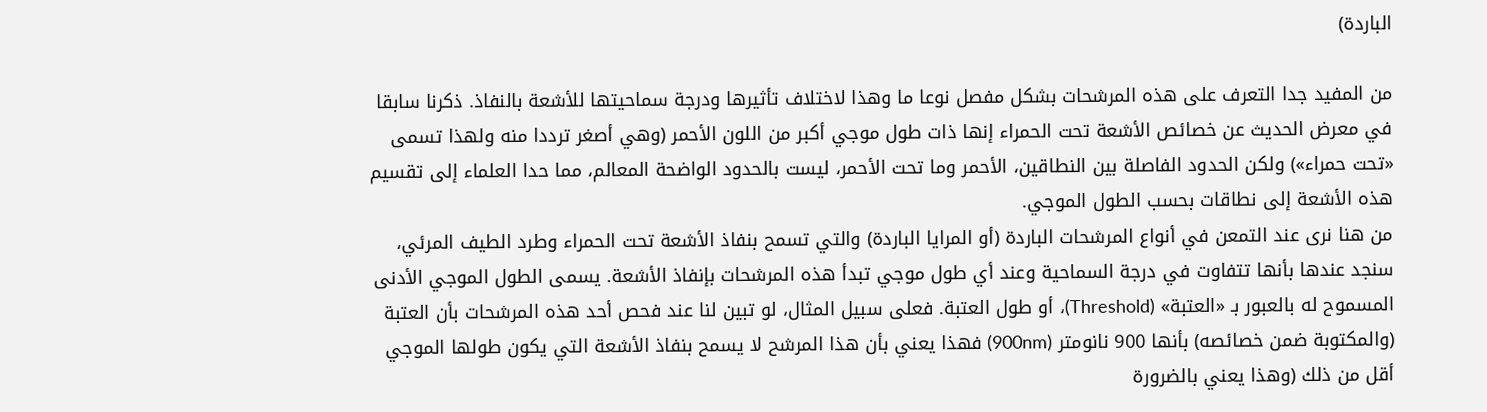الباردة)

من المفيد جدا التعرف على هذه المرشحات بشكل مفصل نوعا ما وهذا لاختلاف تأثيرها ودرجة سماحيتها للأشعة بالنفاذ. ذكرنا سابقا في معرض الحديث عن خصائص الأشعة تحت الحمراء إنها ذات طول موجي أكبر من اللون الأحمر (وهي أصغر ترددا منه ولهذا تسمى «تحت حمراء») ولكن الحدود الفاصلة بين النطاقين، الأحمر وما تحت الأحمر، ليست بالحدود الواضحة المعالم، مما حدا العلماء إلى تقسيم هذه الأشعة إلى نطاقات بحسب الطول الموجي.
من هنا نرى عند التمعن في أنواع المرشحات الباردة (أو المرايا الباردة) والتي تسمح بنفاذ الأشعة تحت الحمراء وطرد الطيف المرئي، سنجد عندها بأنها تتفاوت في درجة السماحية وعند أي طول موجي تبدأ هذه المرشحات بإنفاذ الأشعة. يسمى الطول الموجي الأدنى المسموح له بالعبور بـ «العتبة» (Threshold)، أو طول العتبة. فعلى سبيل المثال، لو تبين لنا عند فحص أحد هذه المرشحات بأن العتبة (والمكتوبة ضمن خصائصه) بأنها 900 نانومتر (900nm) فهذا يعني بأن هذا المرشح لا يسمح بنفاذ الأشعة التي يكون طولها الموجي أقل من ذلك (وهذا يعني بالضرورة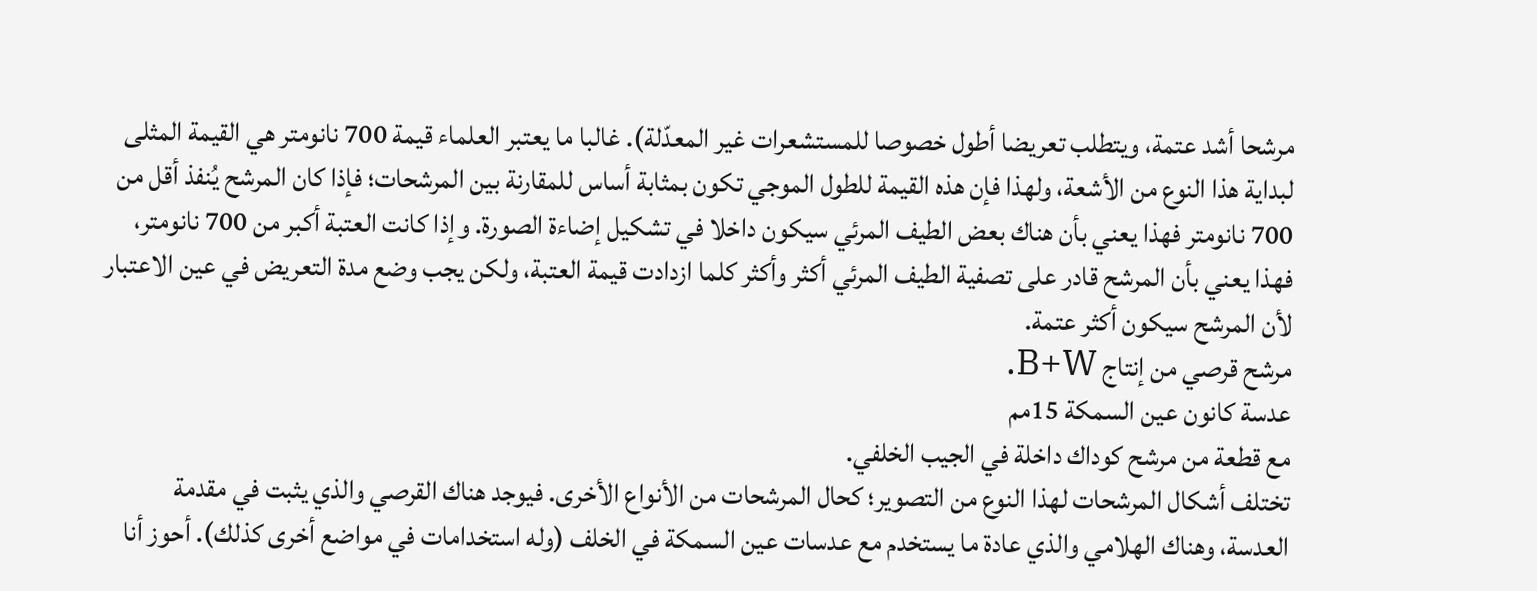مرشحا أشد عتمة، ويتطلب تعريضا أطول خصوصا للمستشعرات غير المعدّلة). غالبا ما يعتبر العلماء قيمة 700 نانومتر هي القيمة المثلى لبداية هذا النوع من الأشعة، ولهذا فإن هذه القيمة للطول الموجي تكون بمثابة أساس للمقارنة بين المرشحات؛ فإذا كان المرشح يُنفذ أقل من 700 نانومتر فهذا يعني بأن هناك بعض الطيف المرئي سيكون داخلا في تشكيل إضاءة الصورة. وإذا كانت العتبة أكبر من 700 نانومتر، فهذا يعني بأن المرشح قادر على تصفية الطيف المرئي أكثر وأكثر كلما ازدادت قيمة العتبة، ولكن يجب وضع مدة التعريض في عين الاعتبار لأن المرشح سيكون أكثر عتمة.
مرشح قرصي من إنتاج B+W.
عدسة كانون عين السمكة 15مم
مع قطعة من مرشح كوداك داخلة في الجيب الخلفي.
تختلف أشكال المرشحات لهذا النوع من التصوير؛ كحال المرشحات من الأنواع الأخرى. فيوجد هناك القرصي والذي يثبت في مقدمة العدسة، وهناك الهلامي والذي عادة ما يستخدم مع عدسات عين السمكة في الخلف (وله استخدامات في مواضع أخرى كذلك). أحوز أنا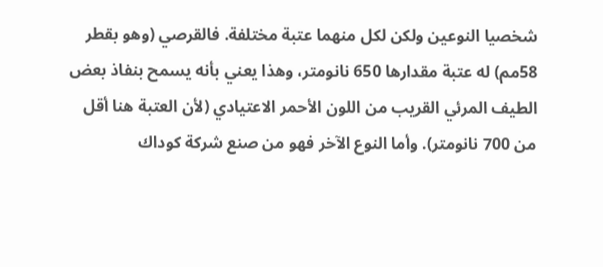شخصيا النوعين ولكن لكل منهما عتبة مختلفة. فالقرصي (وهو بقطر 58مم) له عتبة مقدارها 650 نانومتر، وهذا يعني بأنه يسمح بنفاذ بعض الطيف المرئي القريب من اللون الأحمر الاعتيادي (لأن العتبة هنا أقل من 700 نانومتر). وأما النوع الآخر فهو من صنع شركة كوداك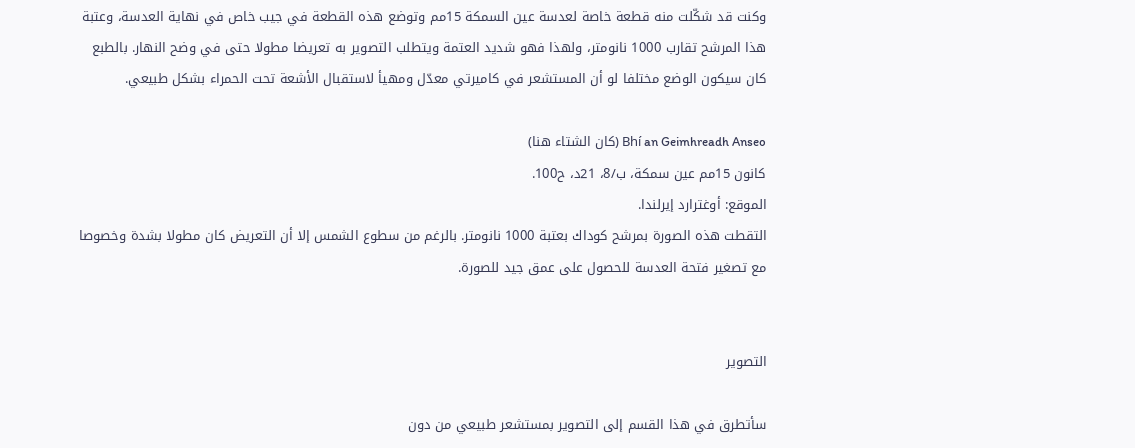وكنت قد شكّلت منه قطعة خاصة لعدسة عين السمكة 15مم وتوضع هذه القطعة في جيب خاص في نهاية العدسة، وعتبة هذا المرشح تقارب 1000 نانومتر، ولهذا فهو شديد العتمة ويتطلب التصوير به تعريضا مطولا حتى في وضح النهار. بالطبع كان سيكون الوضع مختلفا لو أن المستشعر في كاميرتي معدّل ومهيأ لاستقبال الأشعة تحت الحمراء بشكل طبيعي.

Bhí an Geimhreadh Anseo (كان الشتاء هنا)
كانون 15مم عين سمكة، ب/8، 21د، ح100.
الموقع: أوغترارد إيرلندا.
التقطت هذه الصورة بمرشح كوداك بعتبة 1000 نانومتر. بالرغم من سطوع الشمس إلا أن التعريض كان مطولا بشدة وخصوصا مع تصغير فتحة العدسة للحصول على عمق جيد للصورة.


التصوير

سأتطرق في هذا القسم إلى التصوير بمستشعر طبيعي من دون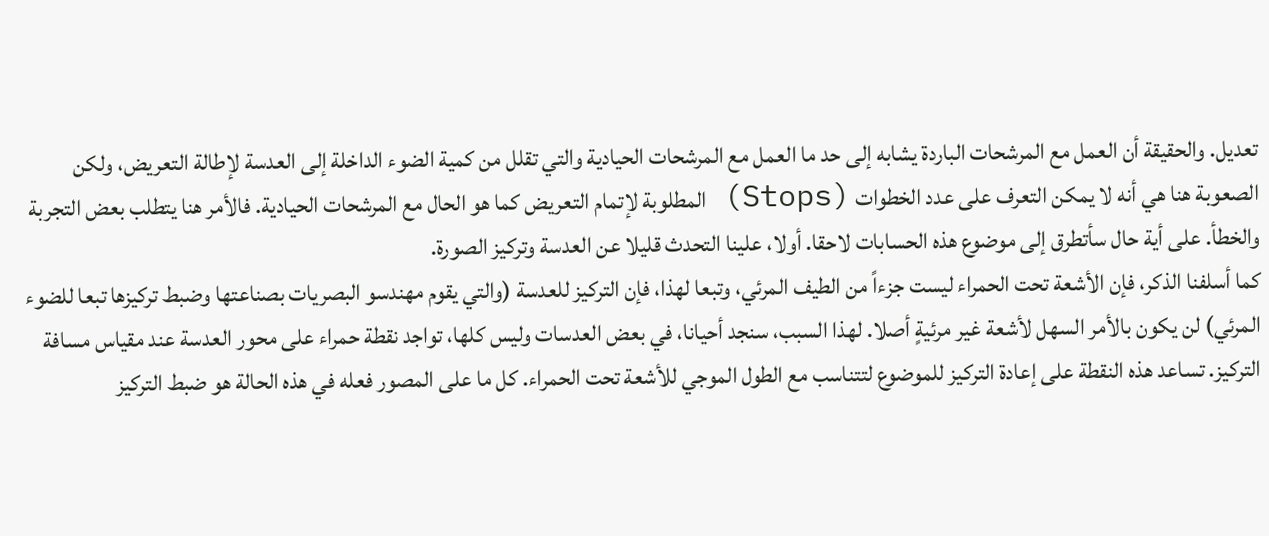تعديل. والحقيقة أن العمل مع المرشحات الباردة يشابه إلى حد ما العمل مع المرشحات الحيادية والتي تقلل من كمية الضوء الداخلة إلى العدسة لإطالة التعريض، ولكن الصعوبة هنا هي أنه لا يمكن التعرف على عدد الخطوات (Stops) المطلوبة لإتمام التعريض كما هو الحال مع المرشحات الحيادية. فالأمر هنا يتطلب بعض التجربة والخطأ. على أية حال سأتطرق إلى موضوع هذه الحسابات لاحقا. أولا، علينا التحدث قليلا عن العدسة وتركيز الصورة.
كما أسلفنا الذكر، فإن الأشعة تحت الحمراء ليست جزءاً من الطيف المرئي، وتبعا لهذا، فإن التركيز للعدسة (والتي يقوم مهندسو البصريات بصناعتها وضبط تركيزها تبعا للضوء المرئي) لن يكون بالأمر السهل لأشعة غير مرئيةٍ أصلا. لهذا السبب، سنجد أحيانا، في بعض العدسات وليس كلها، تواجد نقطة حمراء على محور العدسة عند مقياس مسافة التركيز. تساعد هذه النقطة على إعادة التركيز للموضوع لتتناسب مع الطول الموجي للأشعة تحت الحمراء. كل ما على المصور فعله في هذه الحالة هو ضبط التركيز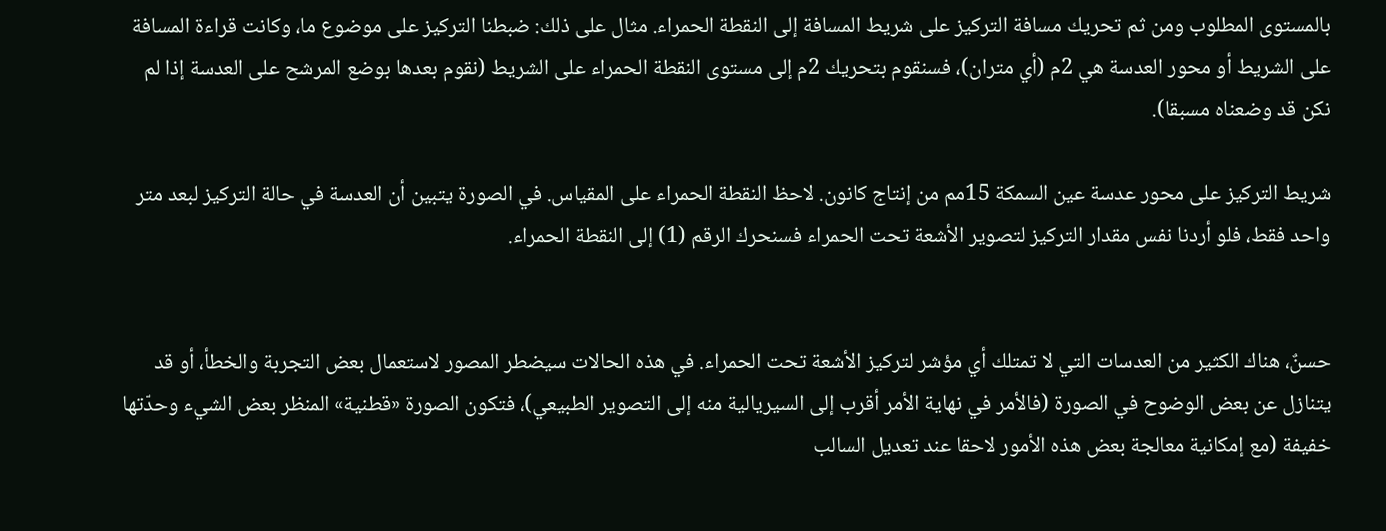بالمستوى المطلوب ومن ثم تحريك مسافة التركيز على شريط المسافة إلى النقطة الحمراء. مثال على ذلك: ضبطنا التركيز على موضوع ما، وكانت قراءة المسافة على الشريط أو محور العدسة هي 2م (أي متران)، فسنقوم بتحريك 2م إلى مستوى النقطة الحمراء على الشريط (نقوم بعدها بوضع المرشح على العدسة إذا لم نكن قد وضعناه مسبقا).

شريط التركيز على محور عدسة عين السمكة 15مم من إنتاج كانون. لاحظ النقطة الحمراء على المقياس. في الصورة يتبين أن العدسة في حالة التركيز لبعد متر واحد فقط، فلو أردنا نفس مقدار التركيز لتصوير الأشعة تحت الحمراء فسنحرك الرقم (1) إلى النقطة الحمراء.


حسنٌ، هناك الكثير من العدسات التي لا تمتلك أي مؤشر لتركيز الأشعة تحت الحمراء. في هذه الحالات سيضطر المصور لاستعمال بعض التجربة والخطأ، أو قد يتنازل عن بعض الوضوح في الصورة (فالأمر في نهاية الأمر أقرب إلى السيريالية منه إلى التصوير الطبيعي)، فتكون الصورة «قطنية» المنظر بعض الشيء وحدّتها خفيفة (مع إمكانية معالجة بعض هذه الأمور لاحقا عند تعديل السالب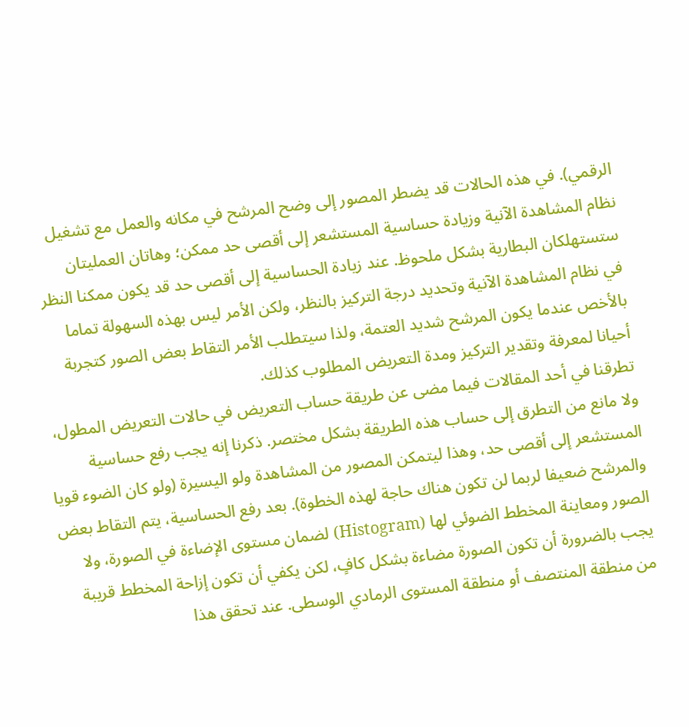الرقمي). في هذه الحالات قد يضطر المصور إلى وضح المرشح في مكانه والعمل مع تشغيل نظام المشاهدة الآنية وزيادة حساسية المستشعر إلى أقصى حد ممكن؛ وهاتان العمليتان ستستهلكان البطارية بشكل ملحوظ. عند زيادة الحساسية إلى أقصى حد قد يكون ممكنا النظر في نظام المشاهدة الآنية وتحديد درجة التركيز بالنظر، ولكن الأمر ليس بهذه السهولة تماما بالأخص عندما يكون المرشح شديد العتمة، ولذا سيتطلب الأمر التقاط بعض الصور كتجربة أحيانا لمعرفة وتقدير التركيز ومدة التعريض المطلوب كذلك.
تطرقنا في أحد المقالات فيما مضى عن طريقة حساب التعريض في حالات التعريض المطول، ولا مانع من التطرق إلى حساب هذه الطريقة بشكل مختصر. ذكرنا إنه يجب رفع حساسية المستشعر إلى أقصى حد، وهذا ليتمكن المصور من المشاهدة ولو اليسيرة (ولو كان الضوء قويا والمرشح ضعيفا لربما لن تكون هناك حاجة لهذه الخطوة). بعد رفع الحساسية، يتم التقاط بعض الصور ومعاينة المخطط الضوئي لها (Histogram) لضمان مستوى الإضاءة في الصورة، ولا يجب بالضرورة أن تكون الصورة مضاءة بشكل كافٍ، لكن يكفي أن تكون إزاحة المخطط قريبة من منطقة المنتصف أو منطقة المستوى الرمادي الوسطى. عند تحقق هذا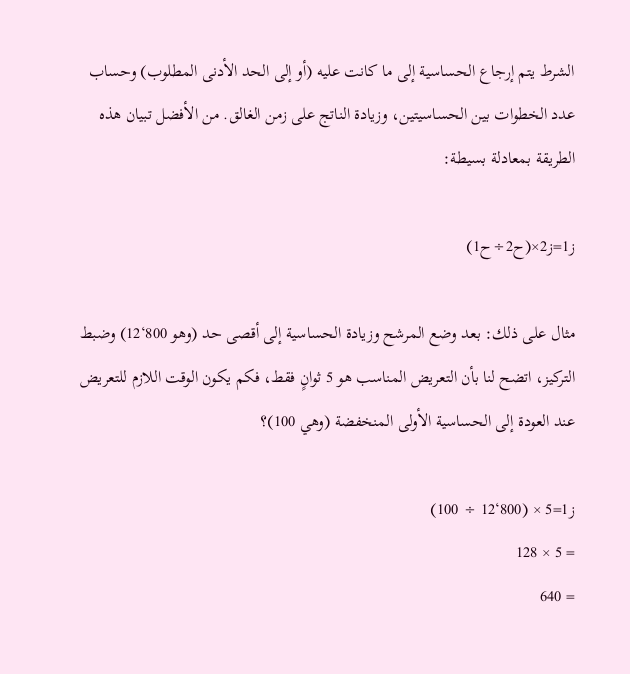الشرط يتم إرجاع الحساسية إلى ما كانت عليه (أو إلى الحد الأدنى المطلوب) وحساب عدد الخطوات بين الحساسيتين، وزيادة الناتج على زمن الغالق. من الأفضل تبيان هذه الطريقة بمعادلة بسيطة:

ز1=ز2×(ح2÷ح1)

مثال على ذلك: بعد وضع المرشح وزيادة الحساسية إلى أقصى حد (وهو 800‘12) وضبط التركيز، اتضح لنا بأن التعريض المناسب هو 5 ثوانٍ فقط، فكم يكون الوقت اللازم للتعريض عند العودة إلى الحساسية الأولى المنخفضة (وهي 100)؟

ز1=5 × (800‘12 ÷ 100)
= 5 × 128
= 640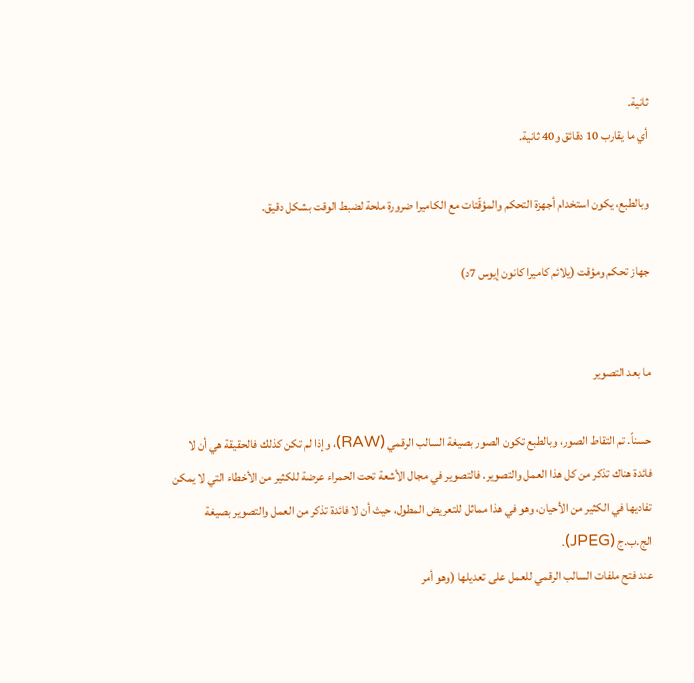ثانية.
أي ما يقارب 10 دقائق و40 ثانية.

وبالطبع، يكون استخدام أجهزة التحكم والمؤقّتات مع الكاميرا ضرورة ملحة لضبط الوقت بشكل دقيق.

جهاز تحكم ومؤقت (يلائم كاميرا كانون إيوس 7د)


ما بعد التصوير

حسناً. تم التقاط الصور، وبالطبع تكون الصور بصيغة السالب الرقمي (RAW)، وإذا لم تكن كذلك فالحقيقة هي أن لا فائدة هناك تذكر من كل هذا العمل والتصوير. فالتصوير في مجال الأشعة تحت الحمراء عرضة للكثير من الأخطاء التي لا يمكن تفاديها في الكثير من الأحيان، وهو في هذا مماثل للتعريض المطول، حيث أن لا فائدة تذكر من العمل والتصوير بصيغة الج.ب.ج (JPEG).
عند فتح ملفات السالب الرقمي للعمل على تعديلها (وهو أمر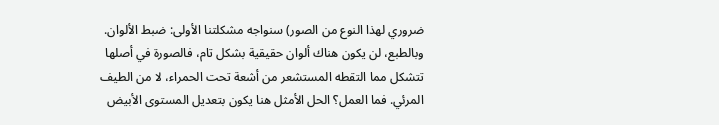ضروري لهذا النوع من الصور) سنواجه مشكلتنا الأولى: ضبط الألوان. وبالطبع، لن يكون هناك ألوان حقيقية بشكل تام، فالصورة في أصلها تتشكل مما التقطه المستشعر من أشعة تحت الحمراء، لا من الطيف المرئي. فما العمل؟ الحل الأمثل هنا يكون بتعديل المستوى الأبيض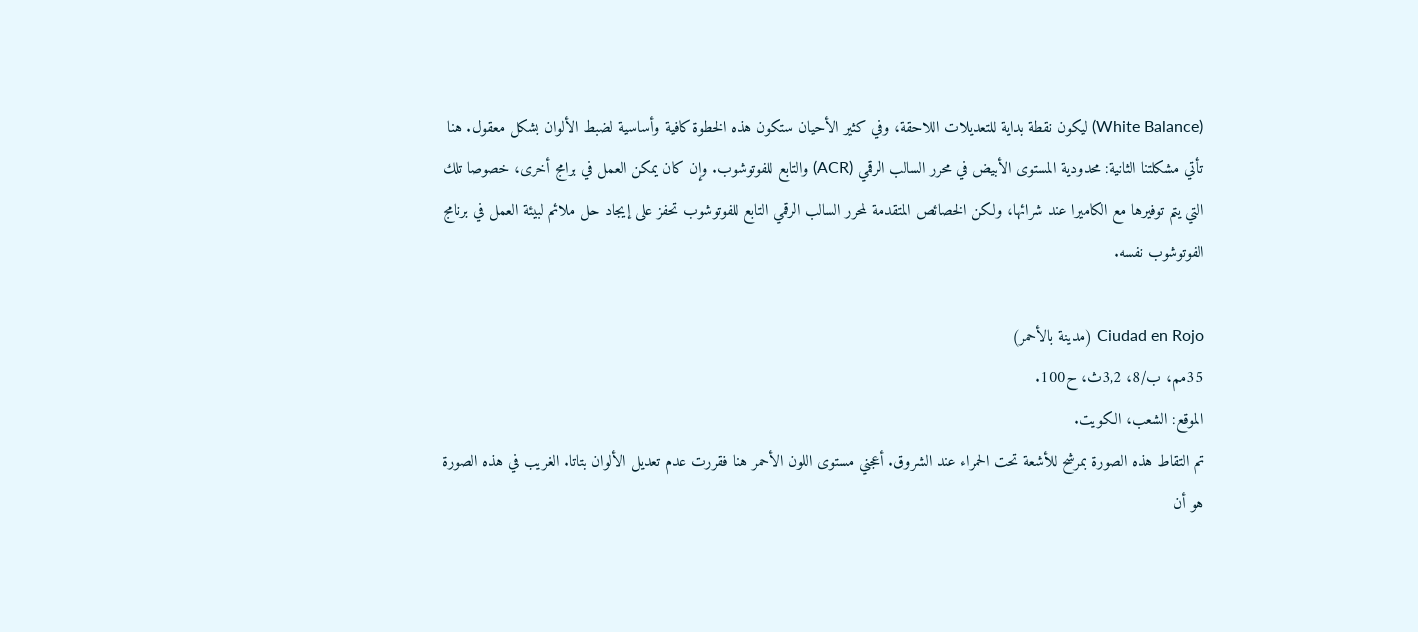(White Balance) ليكون نقطة بداية للتعديلات اللاحقة، وفي كثير الأحيان ستكون هذه الخطوة كافية وأساسية لضبط الألوان بشكل معقول. هنا تأتي مشكلتنا الثانية: محدودية المستوى الأبيض في محرر السالب الرقمي (ACR) والتابع للفوتوشوب. وإن كان يمكن العمل في برامج أخرى، خصوصا تلك التي يتم توفيرها مع الكاميرا عند شرائها، ولكن الخصائص المتقدمة لمحرر السالب الرقمي التابع للفوتوشوب تحفز على إيجاد حل ملائم لبيئة العمل في برنامج الفوتوشوب نفسه.

Ciudad en Rojo (مدينة بالأحمر)
35مم، ب/8، 3,2ث، ح100.
الموقع: الشعب، الكويت.
تم التقاط هذه الصورة بمرشح للأشعة تحت الحمراء عند الشروق. أعجني مستوى اللون الأحمر هنا فقررت عدم تعديل الألوان بتاتا. الغريب في هذه الصورة هو أن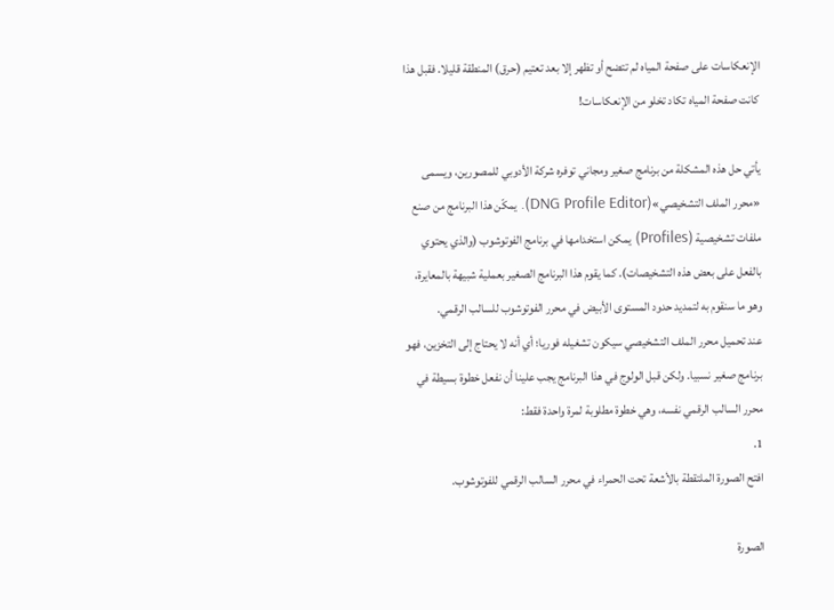الإنعكاسات على صفحة المياه لم تتضح أو تظهر إلا بعد تعتيم (حرق) المنطقة قليلا. فقبل هذا كانت صفحة المياه تكاد تخلو من الإنعكاسات!

يأتي حل هذه المشكلة من برنامج صغير ومجاني توفره شركة الأدوبي للمصورين، ويسمى «محرر الملف التشخيصي»(DNG Profile Editor). يمكّن هذا البرنامج من صنع ملفات تشخيصية (Profiles) يمكن استخدامها في برنامج الفوتوشوب (والذي يحتوي بالفعل على بعض هذه التشخيصات). كما يقوم هذا البرنامج الصغير بعملية شبيهة بالمعايرة، وهو ما سنقوم به لتمديد حدود المستوى الأبيض في محرر الفوتوشوب للسالب الرقمي.
عند تحميل محرر الملف التشخيصي سيكون تشغيله فوريا؛ أي أنه لا يحتاج إلى التخزين، فهو برنامج صغير نسبيا. ولكن قبل الولوج في هذا البرنامج يجب علينا أن نفعل خطوة بسيطة في محرر السالب الرقمي نفسه، وهي خطوة مطلوبة لمرة واحدة فقط:
1.
افتح الصورة الملتقطة بالأشعة تحت الحمراء في محرر السالب الرقمي للفوتوشوب.

الصورة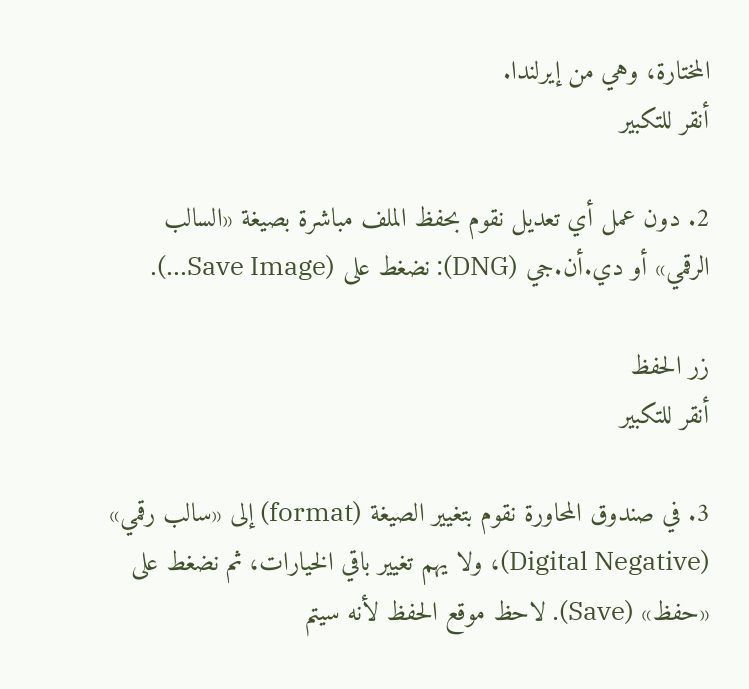المختارة، وهي من إيرلندا.
أنقر للتكبير

2. دون عمل أي تعديل نقوم بحفظ الملف مباشرة بصيغة «السالب الرقمي» أو دي.أن.جي (DNG): نضغط على (Save Image…).

زر الحفظ
أنقر للتكبير

3. في صندوق المحاورة نقوم بتغيير الصيغة (format) إلى «سالب رقمي» (Digital Negative)، ولا يهم تغيير باقي الخيارات، ثم نضغط على «حفظ» (Save). لاحظ موقع الحفظ لأنه سيتم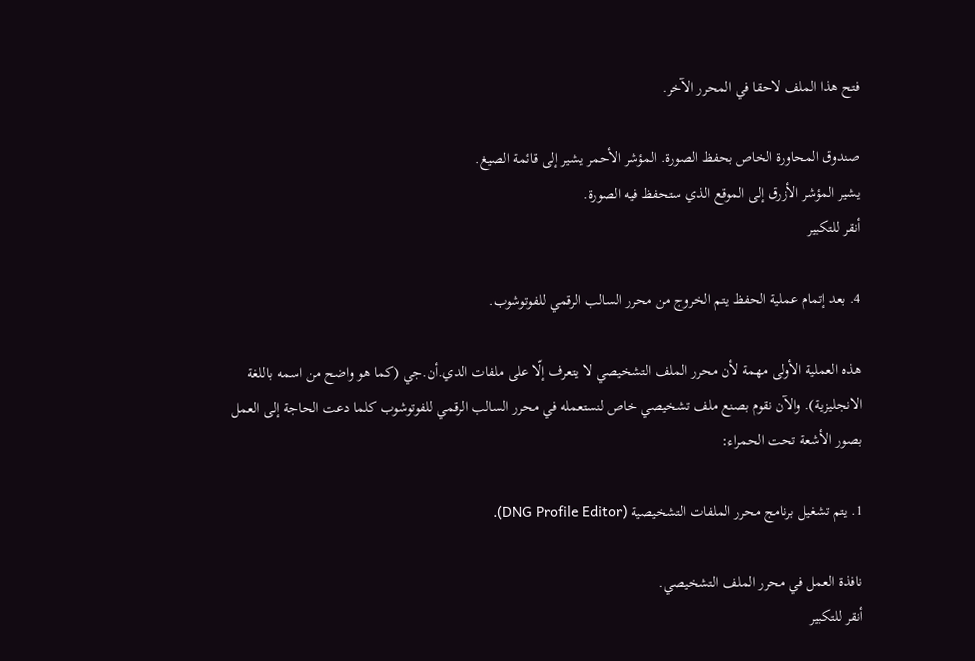فتح هذا الملف لاحقا في المحرر الآخر.

صندوق المحاورة الخاص بحفظ الصورة. المؤشر الأحمر يشير إلى قائمة الصيغ.
يشير المؤشر الأزرق إلى الموقع الذي ستحفظ فيه الصورة.
أنقر للتكبير

4. بعد إتمام عملية الحفظ يتم الخروج من محرر السالب الرقمي للفوتوشوب.

هذه العملية الأولى مهمة لأن محرر الملف التشخيصي لا يتعرف إلّا على ملفات الدي.أن.جي (كما هو واضح من اسمه باللغة الانجليزية). والآن نقوم بصنع ملف تشخيصي خاص لنستعمله في محرر السالب الرقمي للفوتوشوب كلما دعت الحاجة إلى العمل بصور الأشعة تحت الحمراء:

1. يتم تشغيل برنامج محرر الملفات التشخيصية (DNG Profile Editor).

نافذة العمل في محرر الملف التشخيصي.
أنقر للتكبير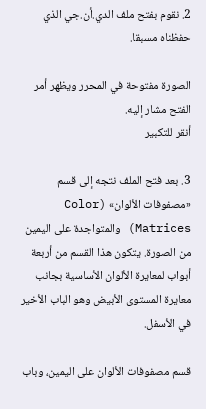2. نقوم بفتح ملف الدي.أن.جي الذي حفظناه مسبقا.

الصورة مفتوحة في المحرر ويظهر أمر الفتح مشار إليه.
أنقر للتكبير

3. بعد فتح الملف نتجه إلى قسم «مصفوفات الألوان» (Color Matrices) والمتواجدة على اليمين من الصورة. يتكون هذا القسم من أربعة أبواب لمعايرة الألوان الأساسية بجانب معايرة المستوى الأبيض وهو الباب الأخير في الأسفل.

قسم مصفوفات الألوان على اليمين، وباب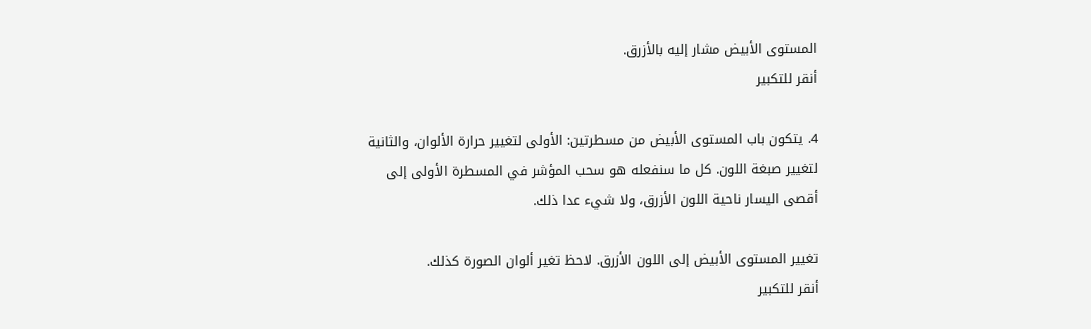المستوى الأبيض مشار إليه بالأزرق.
أنقر للتكبير

4. يتكون باب المستوى الأبيض من مسطرتين: الأولى لتغيير حرارة الألوان، والثانية لتغيير صبغة اللون. كل ما سنفعله هو سحب المؤشر في المسطرة الأولى إلى أقصى اليسار ناحية اللون الأزرق، ولا شيء عدا ذلك.

تغيير المستوى الأبيض إلى اللون الأزرق. لاحظ تغير ألوان الصورة كذلك.
أنقر للتكبير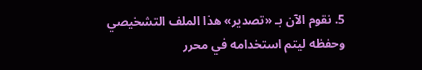5. نقوم الآن بـ «تصدير» هذا الملف التشخيصي وحفظه ليتم استخدامه في محرر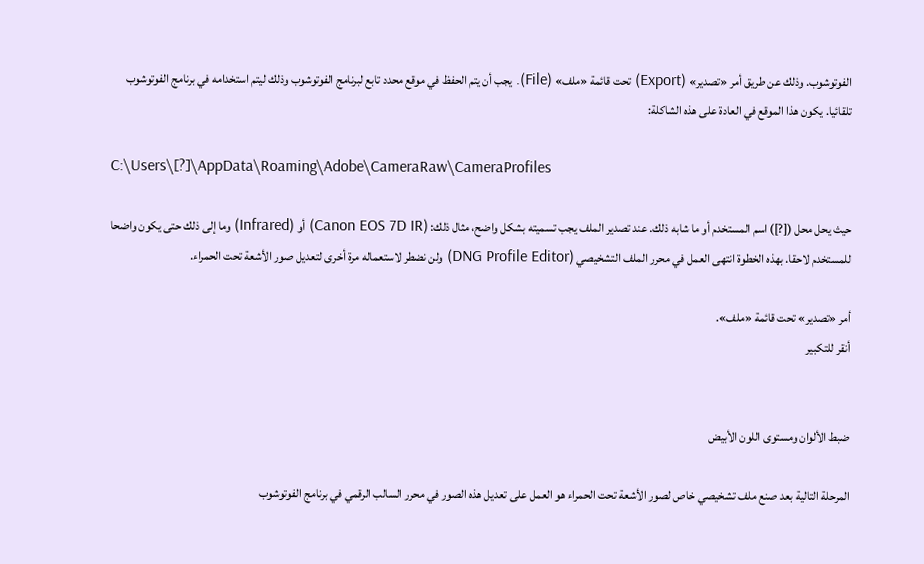الفوتوشوب. وذلك عن طريق أمر «تصدير» (Export) تحت قائمة «ملف» (File). يجب أن يتم الحفظ في موقع محدد تابع لبرنامج الفوتوشوب وذلك ليتم استخدامه في برنامج الفوتوشوب تلقائيا. يكون هذا الموقع في العادة على هذه الشاكلة:

C:\Users\[?]\AppData\Roaming\Adobe\CameraRaw\CameraProfiles

حيث يحل محل ([?]) اسم المستخدم أو ما شابه ذلك. عند تصدير الملف يجب تسميته بشكل واضح، مثال ذلك: (Canon EOS 7D IR) أو (Infrared) وما إلى ذلك حتى يكون واضحا للمستخدم لاحقا. بهذه الخطوة انتهى العمل في محرر الملف التشخيصي (DNG Profile Editor) ولن نضطر لاستعماله مرة أخرى لتعديل صور الأشعة تحت الحمراء.

أمر «تصدير» تحت قائمة «ملف».
أنقر للتكبير


ضبط الألوان ومستوى اللون الأبيض

المرحلة التالية بعد صنع ملف تشخيصي خاص لصور الأشعة تحت الحمراء هو العمل على تعديل هذه الصور في محرر السالب الرقمي في برنامج الفوتوشوب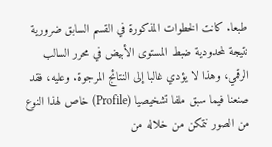طبعا. كانت الخطوات المذكورة في القسم السابق ضرورية نتيجة لمحدودية ضبط المستوى الأبيض في محرر السالب الرقمي، وهذا لا يؤدي غالبا إلى النتائج المرجوة. وعليه، فقد صنعنا فيما سبق ملفا تشخيصيا (Profile) خاص لهذا النوع من الصور نتمكن من خلاله من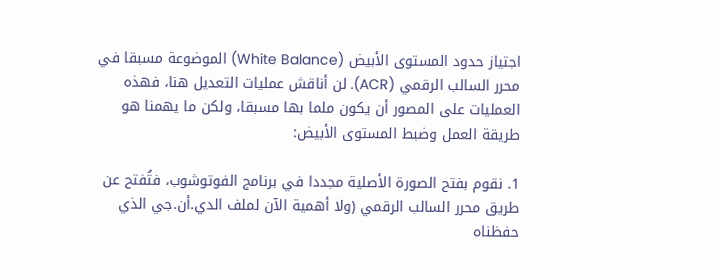اجتياز حدود المستوى الأبيض (White Balance) الموضوعة مسبقا في محرر السالب الرقمي (ACR). لن أناقش عمليات التعديل هنا، فهذه العمليات على المصور أن يكون ملما بها مسبقا، ولكن ما يهمنا هو طريقة العمل وضبط المستوى الأبيض:

1. نقوم بفتح الصورة الأصلية مجددا في برنامج الفوتوشوب، فتُفتح عن طريق محرر السالب الرقمي (ولا أهمية الآن لملف الدي.أن.جي الذي حفظناه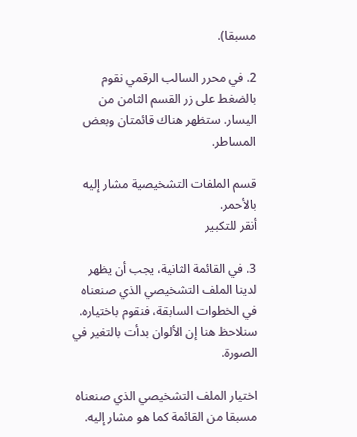مسبقا).

2. في محرر السالب الرقمي نقوم بالضغط على زر القسم الثامن من اليسار. ستظهر هناك قائمتان وبعض المساطر.

قسم الملفات التشخيصية مشار إليه بالأحمر.
أنقر للتكبير

3. في القائمة الثانية، يجب أن يظهر لدينا الملف التشخيصي الذي صنعناه في الخطوات السابقة، فنقوم باختياره. سنلاحظ هنا إن الألوان بدأت بالتغير في الصورة.

اختيار الملف التشخيصي الذي صنعناه مسبقا من القائمة كما هو مشار إليه.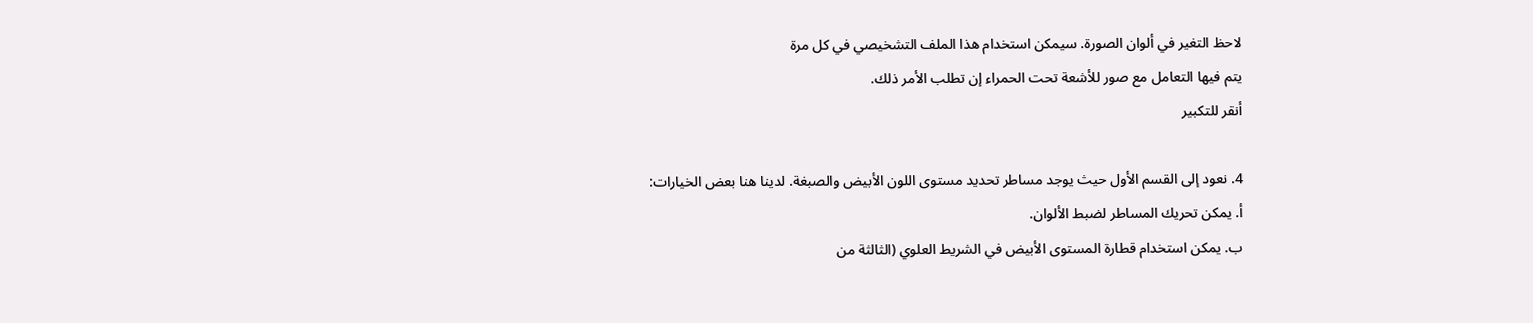لاحظ التغير في ألوان الصورة. سيمكن استخدام هذا الملف التشخيصي في كل مرة
يتم فيها التعامل مع صور للأشعة تحت الحمراء إن تطلب الأمر ذلك.
أنقر للتكبير

4. نعود إلى القسم الأول حيث يوجد مساطر تحديد مستوى اللون الأبيض والصبغة. لدينا هنا بعض الخيارات:
أ. يمكن تحريك المساطر لضبط الألوان.
ب. يمكن استخدام قطارة المستوى الأبيض في الشريط العلوي (الثالثة من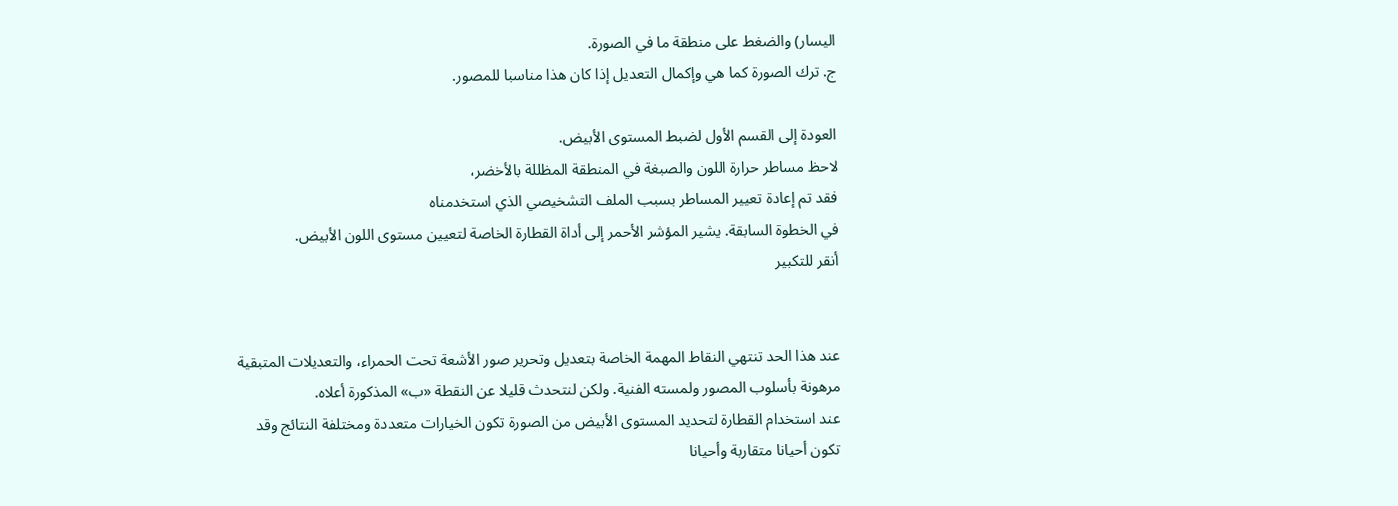اليسار) والضغط على منطقة ما في الصورة.
ج. ترك الصورة كما هي وإكمال التعديل إذا كان هذا مناسبا للمصور.

العودة إلى القسم الأول لضبط المستوى الأبيض.
لاحظ مساطر حرارة اللون والصبغة في المنطقة المظللة بالأخضر،
فقد تم إعادة تعيير المساطر بسبب الملف التشخيصي الذي استخدمناه
في الخطوة السابقة. يشير المؤشر الأحمر إلى أداة القطارة الخاصة لتعيين مستوى اللون الأبيض.
أنقر للتكبير


عند هذا الحد تنتهي النقاط المهمة الخاصة بتعديل وتحرير صور الأشعة تحت الحمراء، والتعديلات المتبقية مرهونة بأسلوب المصور ولمسته الفنية. ولكن لنتحدث قليلا عن النقطة «ب» المذكورة أعلاه.
عند استخدام القطارة لتحديد المستوى الأبيض من الصورة تكون الخيارات متعددة ومختلفة النتائج وقد تكون أحيانا متقاربة وأحيانا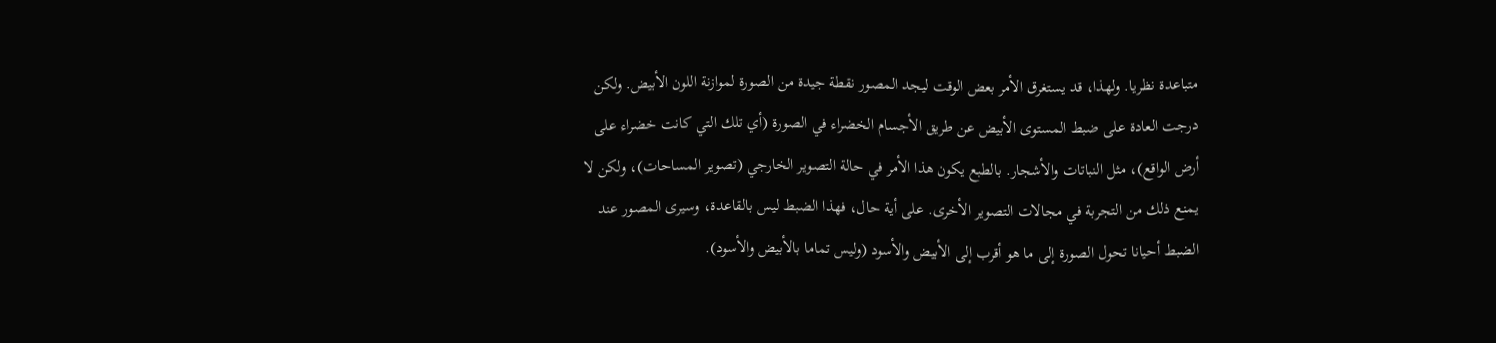متباعدة نظريا. ولهذا، قد يستغرق الأمر بعض الوقت ليجد المصور نقطة جيدة من الصورة لموازنة اللون الأبيض. ولكن درجت العادة على ضبط المستوى الأبيض عن طريق الأجسام الخضراء في الصورة (أي تلك التي كانت خضراء على أرض الواقع)، مثل النباتات والأشجار. بالطبع يكون هذا الأمر في حالة التصوير الخارجي (تصوير المساحات)، ولكن لا يمنع ذلك من التجربة في مجالات التصوير الأخرى. على أية حال، فهذا الضبط ليس بالقاعدة، وسيرى المصور عند الضبط أحيانا تحول الصورة إلى ما هو أقرب إلى الأبيض والأسود (وليس تماما بالأبيض والأسود).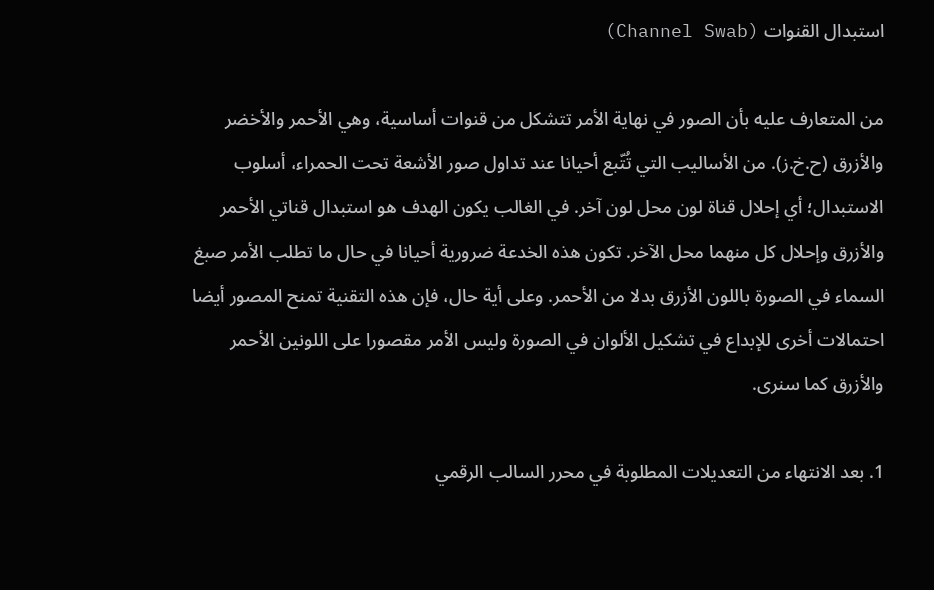استبدال القنوات (Channel Swab)

من المتعارف عليه بأن الصور في نهاية الأمر تتشكل من قنوات أساسية، وهي الأحمر والأخضر والأزرق (ح.خ.ز). من الأساليب التي تُتّبع أحيانا عند تداول صور الأشعة تحت الحمراء، أسلوب الاستبدال؛ أي إحلال قناة لون محل لون آخر. في الغالب يكون الهدف هو استبدال قناتي الأحمر والأزرق وإحلال كل منهما محل الآخر. تكون هذه الخدعة ضرورية أحيانا في حال ما تطلب الأمر صبغ السماء في الصورة باللون الأزرق بدلا من الأحمر. وعلى أية حال، فإن هذه التقنية تمنح المصور أيضا احتمالات أخرى للإبداع في تشكيل الألوان في الصورة وليس الأمر مقصورا على اللونين الأحمر والأزرق كما سنرى.

1. بعد الانتهاء من التعديلات المطلوبة في محرر السالب الرقمي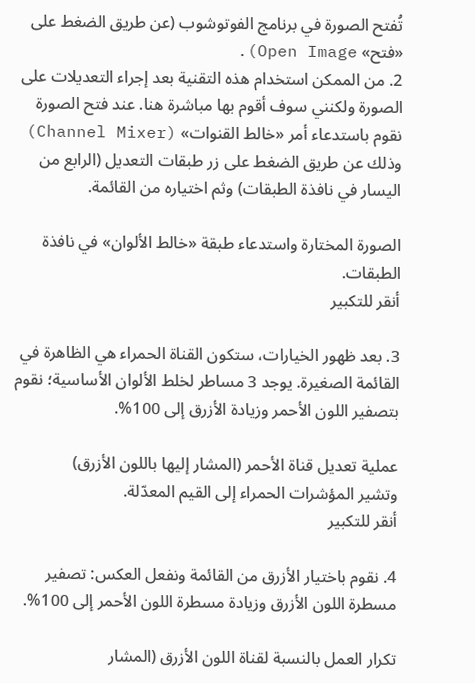تُفتح الصورة في برنامج الفوتوشوب (عن طريق الضغط على «فتح» Open Image).
2. من الممكن استخدام هذه التقنية بعد إجراء التعديلات على الصورة ولكنني سوف أقوم بها مباشرة هنا. عند فتح الصورة نقوم باستدعاء أمر «خالط القنوات» (Channel Mixer) وذلك عن طريق الضغط على زر طبقات التعديل (الرابع من اليسار في نافذة الطبقات) وثم اختياره من القائمة.

الصورة المختارة واستدعاء طبقة «خالط الألوان» في نافذة الطبقات.
أنقر للتكبير

3. بعد ظهور الخيارات، ستكون القناة الحمراء هي الظاهرة في القائمة الصغيرة. يوجد 3 مساطر لخلط الألوان الأساسية؛ نقوم بتصفير اللون الأحمر وزيادة الأزرق إلى 100%.

عملية تعديل قناة الأحمر (المشار إليها باللون الأزرق)
وتشير المؤشرات الحمراء إلى القيم المعدّلة.
أنقر للتكبير

4. نقوم باختيار الأزرق من القائمة ونفعل العكس: تصفير مسطرة اللون الأزرق وزيادة مسطرة اللون الأحمر إلى 100%.

تكرار العمل بالنسبة لقناة اللون الأزرق (المشار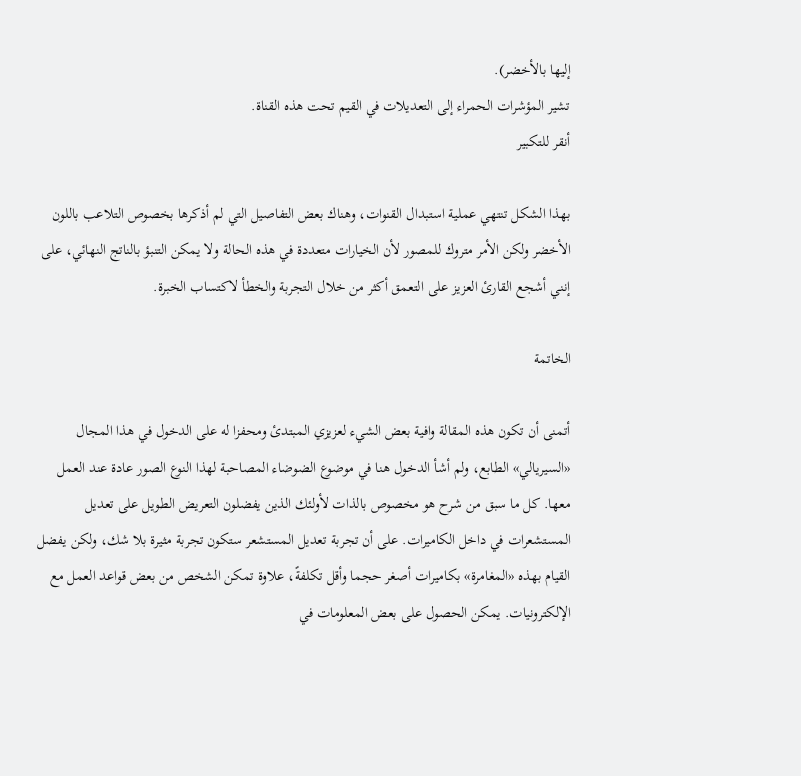إليها بالأخضر).
تشير المؤشرات الحمراء إلى التعديلات في القيم تحت هذه القناة.
أنقر للتكبير

بهذا الشكل تنتهي عملية استبدال القنوات، وهناك بعض التفاصيل التي لم أذكرها بخصوص التلاعب باللون الأخضر ولكن الأمر متروك للمصور لأن الخيارات متعددة في هذه الحالة ولا يمكن التنبؤ بالناتج النهائي، على إنني أشجع القارئ العزيز على التعمق أكثر من خلال التجربة والخطأ لاكتساب الخبرة.

الخاتمة

أتمنى أن تكون هذه المقالة وافية بعض الشيء لعزيزي المبتدئ ومحفزا له على الدخول في هذا المجال «السيريالي» الطابع، ولم أشأ الدخول هنا في موضوع الضوضاء المصاحبة لهذا النوع الصور عادة عند العمل معها. كل ما سبق من شرح هو مخصوص بالذات لأولئك الذين يفضلون التعريض الطويل على تعديل المستشعرات في داخل الكاميرات. على أن تجربة تعديل المستشعر ستكون تجربة مثيرة بلا شك، ولكن يفضل القيام بهذه «المغامرة» بكاميرات أصغر حجما وأقل تكلفةً، علاوة تمكن الشخص من بعض قواعد العمل مع الإلكترونيات. يمكن الحصول على بعض المعلومات في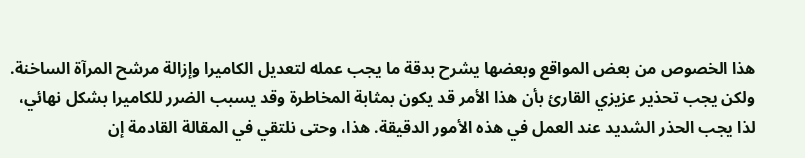هذا الخصوص من بعض المواقع وبعضها يشرح بدقة ما يجب عمله لتعديل الكاميرا وإزالة مرشح المرآة الساخنة. ولكن يجب تحذير عزيزي القارئ بأن هذا الأمر قد يكون بمثابة المخاطرة وقد يسبب الضرر للكاميرا بشكل نهائي، لذا يجب الحذر الشديد عند العمل في هذه الأمور الدقيقة. هذا، وحتى نلتقي في المقالة القادمة إن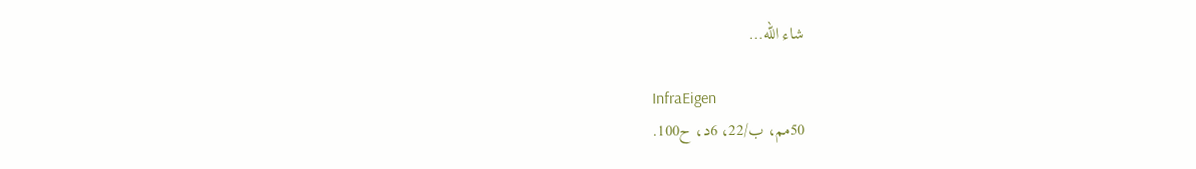شاء الله…

InfraEigen
50مم، ب/22، 6د، ح100.